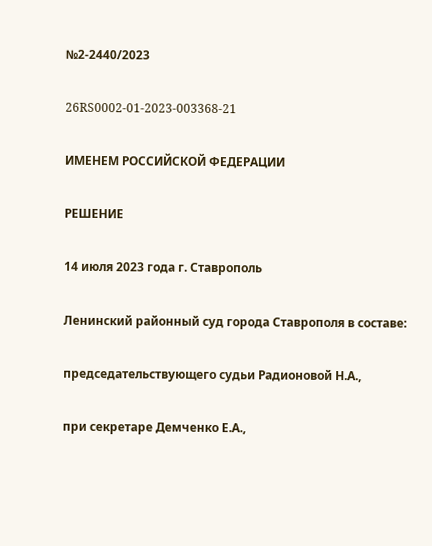№2-2440/2023

26RS0002-01-2023-003368-21

ИМЕНЕМ РОССИЙСКОЙ ФЕДЕРАЦИИ

РЕШЕНИЕ

14 июля 2023 года г. Ставрополь

Ленинский районный суд города Ставрополя в составе:

председательствующего судьи Радионовой Н.А.,

при секретаре Демченко Е.А.,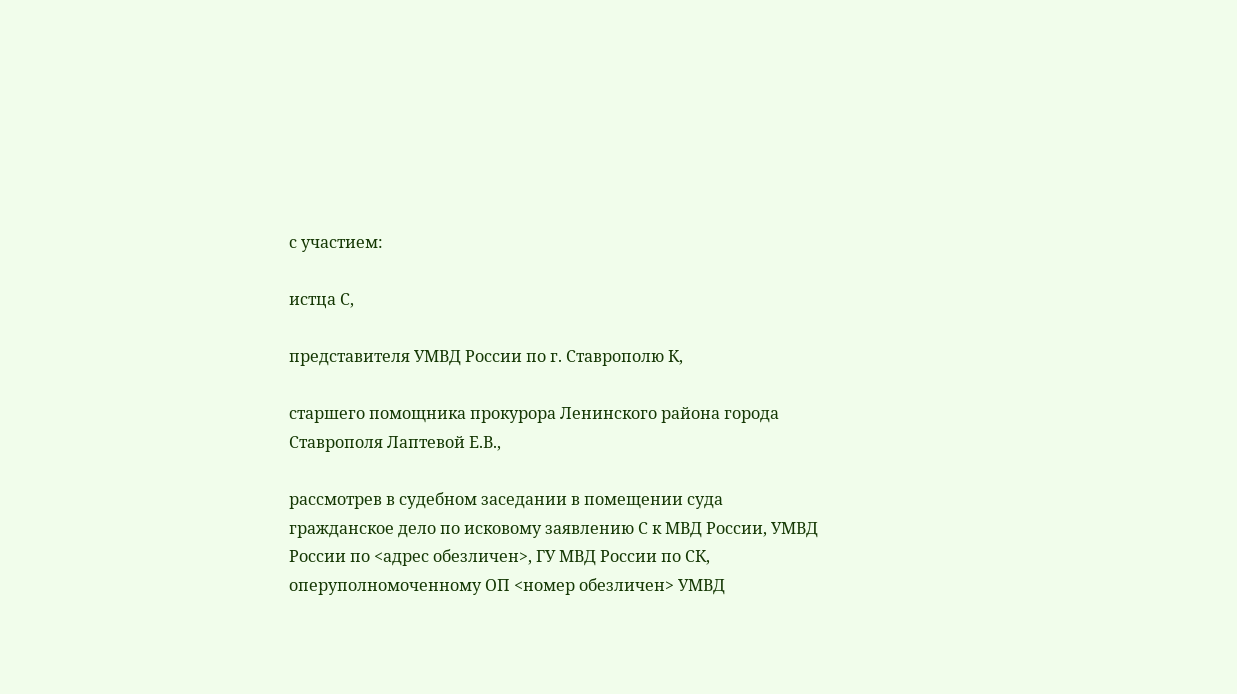с участием:

истца С,

представителя УМВД России по г. Ставрополю К,

старшего помощника прокурора Ленинского района города Ставрополя Лаптевой Е.В.,

рассмотрев в судебном заседании в помещении суда гражданское дело по исковому заявлению С к МВД России, УМВД России по <адрес обезличен>, ГУ МВД России по СК, оперуполномоченному ОП <номер обезличен> УМВД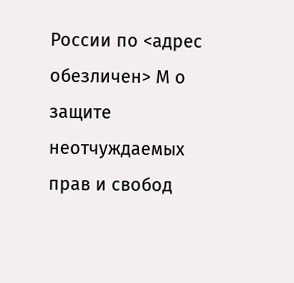России по <адрес обезличен> М о защите неотчуждаемых прав и свобод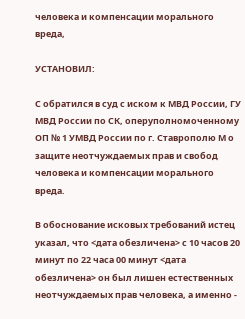человека и компенсации морального вреда,

УСТАНОВИЛ:

С обратился в суд с иском к МВД России, ГУ МВД России по СК, оперуполномоченному ОП № 1 УМВД России по г. Ставрополю М о защите неотчуждаемых прав и свобод человека и компенсации морального вреда.

В обоснование исковых требований истец указал, что <дата обезличена> с 10 часов 20 минут по 22 часа 00 минут <дата обезличена> он был лишен естественных неотчуждаемых прав человека, а именно -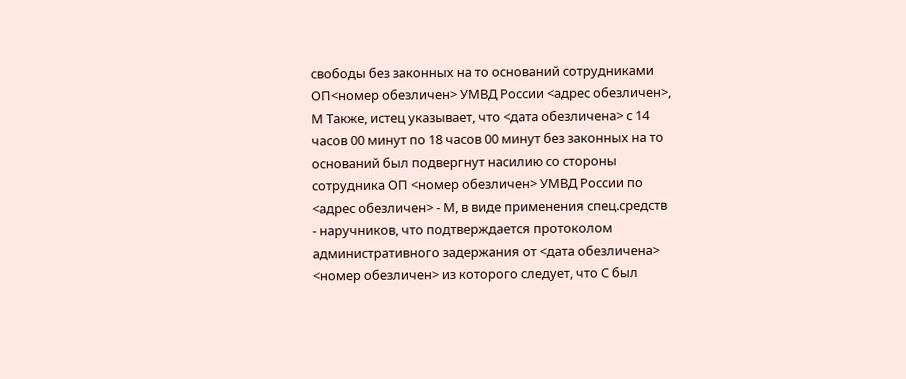свободы без законных на то оснований сотрудниками ОП<номер обезличен> УМВД России <адрес обезличен>, М Также, истец указывает, что <дата обезличена> с 14 часов 00 минут по 18 часов 00 минут без законных на то оснований был подвергнут насилию со стороны сотрудника ОП <номер обезличен> УМВД России по <адрес обезличен> - М, в виде применения спец.средств - наручников, что подтверждается протоколом административного задержания от <дата обезличена> <номер обезличен> из которого следует, что С был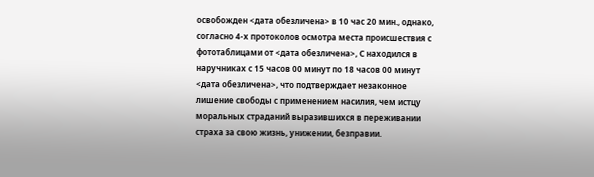освобожден <дата обезличена> в 10 час 20 мин., однако, согласно 4-х протоколов осмотра места происшествия с фототаблицами от <дата обезличена>, С находился в наручниках с 15 часов 00 минут по 18 часов 00 минут <дата обезличена>, что подтверждает незаконное лишение свободы с применением насилия, чем истцу моральных страданий выразившихся в переживании страха за свою жизнь, унижении, безправии.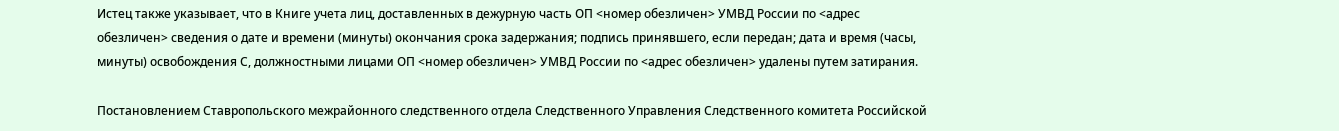Истец также указывает, что в Книге учета лиц, доставленных в дежурную часть ОП <номер обезличен> УМВД России по <адрес обезличен> сведения о дате и времени (минуты) окончания срока задержания; подпись принявшего, если передан; дата и время (часы, минуты) освобождения С, должностными лицами ОП <номер обезличен> УМВД России по <адрес обезличен> удалены путем затирания.

Постановлением Ставропольского межрайонного следственного отдела Следственного Управления Следственного комитета Российской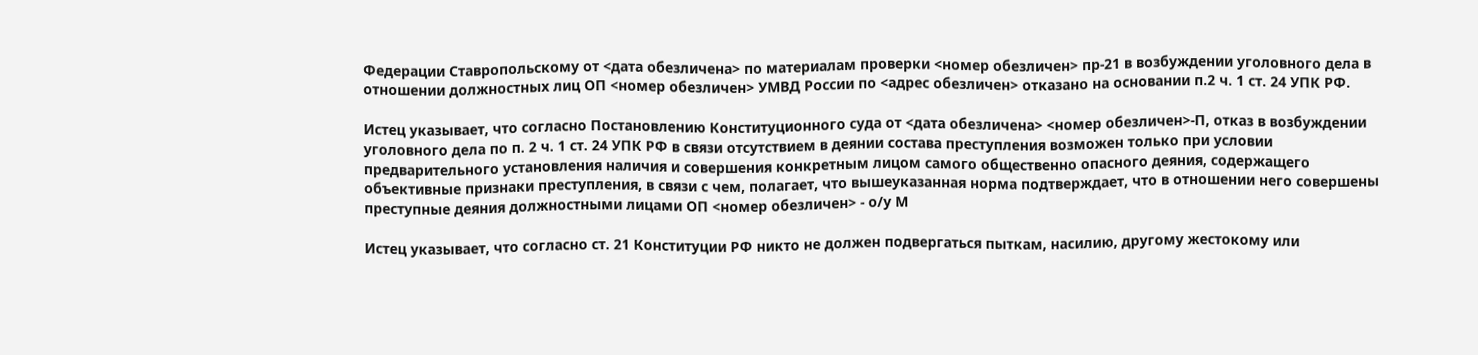Федерации Ставропольскому от <дата обезличена> по материалам проверки <номер обезличен> пр-21 в возбуждении уголовного дела в отношении должностных лиц ОП <номер обезличен> УМВД России по <адрес обезличен> отказано на основании п.2 ч. 1 ст. 24 УПК РФ.

Истец указывает, что согласно Постановлению Конституционного суда от <дата обезличена> <номер обезличен>-П, отказ в возбуждении уголовного дела по п. 2 ч. 1 ст. 24 УПК РФ в связи отсутствием в деянии состава преступления возможен только при условии предварительного установления наличия и совершения конкретным лицом самого общественно опасного деяния, содержащего объективные признаки преступления, в связи с чем, полагает, что вышеуказанная норма подтверждает, что в отношении него совершены преступные деяния должностными лицами ОП <номер обезличен> - о/у М

Истец указывает, что согласно ст. 21 Конституции РФ никто не должен подвергаться пыткам, насилию, другому жестокому или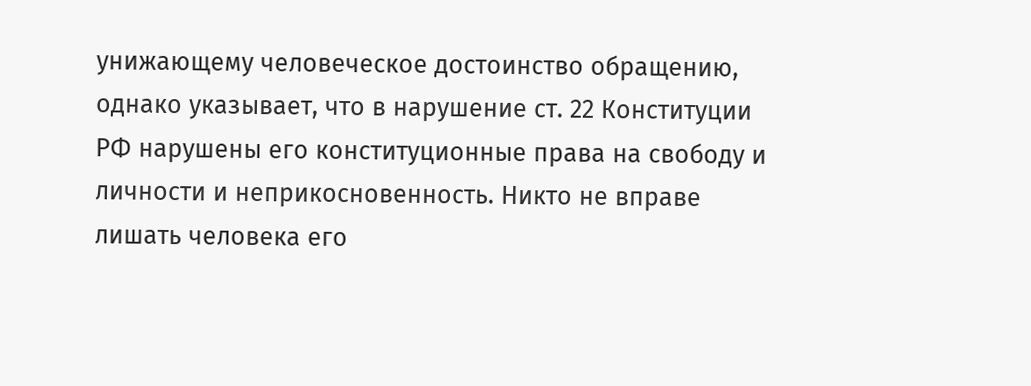унижающему человеческое достоинство обращению, однако указывает, что в нарушение ст. 22 Конституции РФ нарушены его конституционные права на свободу и личности и неприкосновенность. Никто не вправе лишать человека его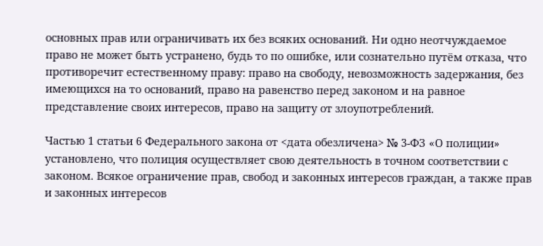основных прав или ограничивать их без всяких оснований. Ни одно неотчуждаемое право не может быть устранено, будь то по ошибке, или сознательно путём отказа, что противоречит естественному праву: право на свободу, невозможность задержания, без имеющихся на то оснований, право на равенство перед законом и на равное представление своих интересов, право на защиту от злоупотреблений.

Частью 1 статьи 6 Федерального закона от <дата обезличена> № 3-ФЗ «О полиции» установлено, что полиция осуществляет свою деятельность в точном соответствии с законом. Всякое ограничение прав, свобод и законных интересов граждан, а также прав и законных интересов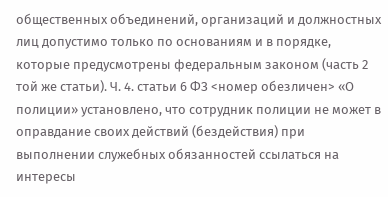общественных объединений, организаций и должностных лиц допустимо только по основаниям и в порядке, которые предусмотрены федеральным законом (часть 2 той же статьи). Ч. 4. статьи 6 ФЗ <номер обезличен> «О полиции» установлено, что сотрудник полиции не может в оправдание своих действий (бездействия) при выполнении служебных обязанностей ссылаться на интересы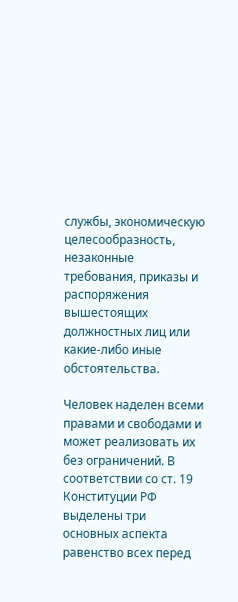службы, экономическую целесообразность, незаконные требования, приказы и распоряжения вышестоящих должностных лиц или какие-либо иные обстоятельства.

Человек наделен всеми правами и свободами и может реализовать их без ограничений. В соответствии со ст. 19 Конституции РФ выделены три основных аспекта равенство всех перед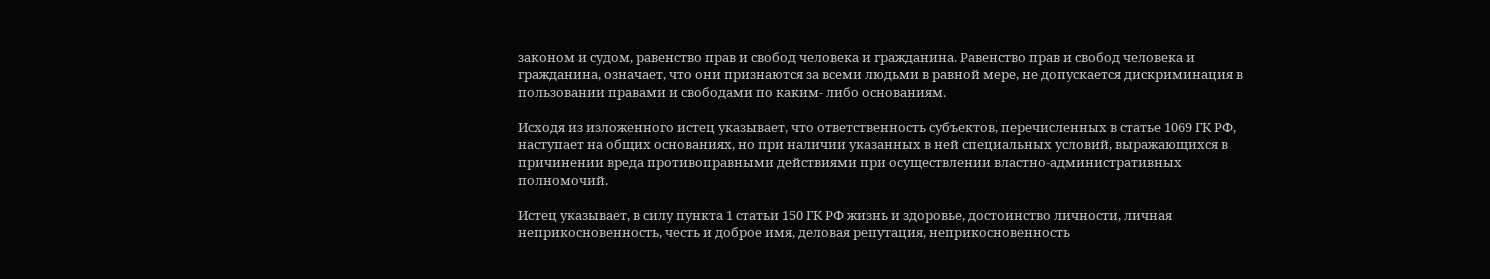законом и судом, равенство прав и свобод человека и гражданина. Равенство прав и свобод человека и гражданина, означает, что они признаются за всеми людьми в равной мере, не допускается дискриминация в пользовании правами и свободами по каким- либо основаниям.

Исходя из изложенного истец указывает, что ответственность субъектов, перечисленных в статье 1069 ГК РФ, наступает на общих основаниях, но при наличии указанных в ней специальных условий, выражающихся в причинении вреда противоправными действиями при осуществлении властно-административных полномочий.

Истец указывает, в силу пункта 1 статьи 150 ГК РФ жизнь и здоровье, достоинство личности, личная неприкосновенность, честь и доброе имя, деловая репутация, неприкосновенность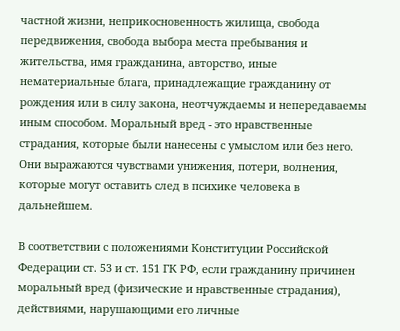частной жизни, неприкосновенность жилища, свобода передвижения, свобода выбора места пребывания и жительства, имя гражданина, авторство, иные нематериальные блага, принадлежащие гражданину от рождения или в силу закона, неотчуждаемы и непередаваемы иным способом. Моральный вред - это нравственные страдания, которые были нанесены с умыслом или без него. Они выражаются чувствами унижения, потери, волнения, которые могут оставить след в психике человека в дальнейшем.

В соответствии с положениями Конституции Российской Федерации ст. 53 и ст. 151 ГК РФ, если гражданину причинен моральный вред (физические и нравственные страдания), действиями, нарушающими его личные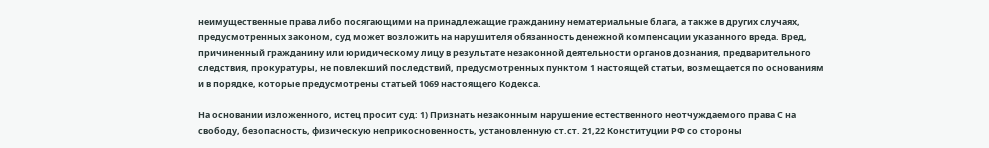неимущественные права либо посягающими на принадлежащие гражданину нематериальные блага, а также в других случаях, предусмотренных законом, суд может возложить на нарушителя обязанность денежной компенсации указанного вреда. Вред, причиненный гражданину или юридическому лицу в результате незаконной деятельности органов дознания, предварительного следствия, прокуратуры, не повлекший последствий, предусмотренных пунктом 1 настоящей статьи, возмещается по основаниям и в порядке, которые предусмотрены статьей 1069 настоящего Кодекса.

На основании изложенного, истец просит суд: 1) Признать незаконным нарушение естественного неотчуждаемого права С на свободу, безопасность, физическую неприкосновенность, установленную ст.ст. 21,22 Конституции РФ со стороны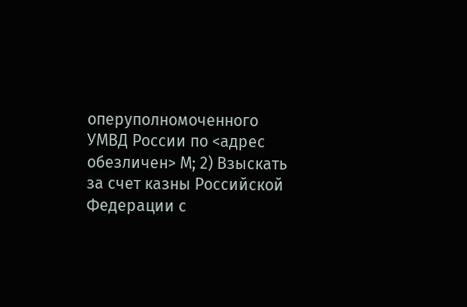оперуполномоченного УМВД России по <адрес обезличен> М; 2) Взыскать за счет казны Российской Федерации с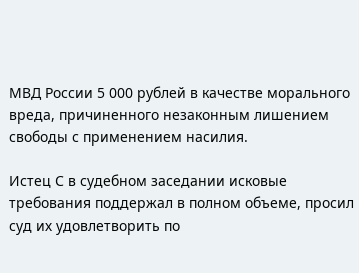МВД России 5 000 рублей в качестве морального вреда, причиненного незаконным лишением свободы с применением насилия.

Истец С в судебном заседании исковые требования поддержал в полном объеме, просил суд их удовлетворить по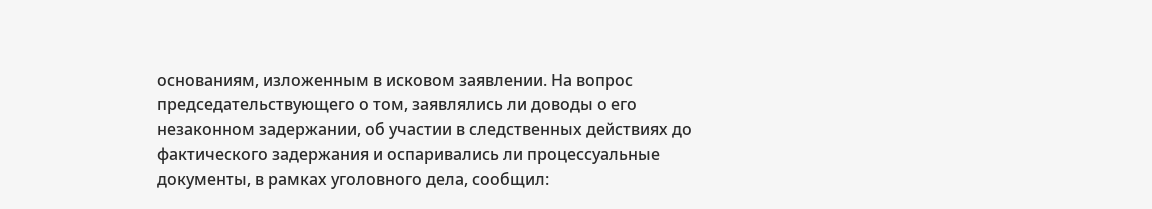основаниям, изложенным в исковом заявлении. На вопрос председательствующего о том, заявлялись ли доводы о его незаконном задержании, об участии в следственных действиях до фактического задержания и оспаривались ли процессуальные документы, в рамках уголовного дела, сообщил: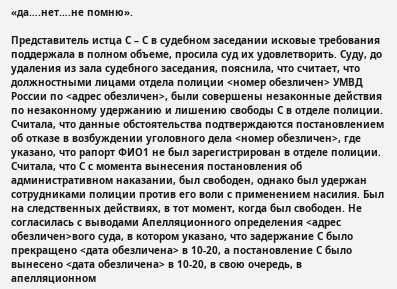«да….нет….не помню».

Представитель истца С – С в судебном заседании исковые требования поддержала в полном объеме, просила суд их удовлетворить. Суду, до удаления из зала судебного заседания, пояснила, что считает, что должностными лицами отдела полиции <номер обезличен> УМВД России по <адрес обезличен>, были совершены незаконные действия по незаконному удержанию и лишению свободы С в отделе полиции. Считала, что данные обстоятельства подтверждаются постановлением об отказе в возбуждении уголовного дела <номер обезличен>, где указано, что рапорт ФИО1 не был зарегистрирован в отделе полиции. Считала, что С с момента вынесения постановления об административном наказании, был свободен, однако был удержан сотрудниками полиции против его воли с применением насилия. Был на следственных действиях, в тот момент, когда был свободен. Не согласилась с выводами Апелляционного определения <адрес обезличен>вого суда, в котором указано, что задержание С было прекращено <дата обезличена> в 10-20, а постановление С было вынесено <дата обезличена> в 10-20, в свою очередь, в апелляционном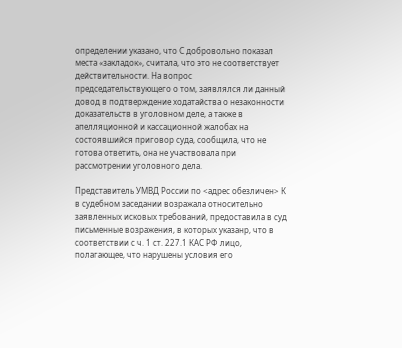определении указано, что С добровольно показал места «закладок», считала, что это не соответствует действительности. На вопрос председательствующего о том, заявлялся ли данный довод в подтверждение ходатайства о незаконности доказательств в уголовном деле, а также в апелляционной и кассационной жалобах на состоявшийся приговор суда, сообщила, что не готова ответить, она не участвовала при рассмотрении уголовного дела.

Представитель УМВД России по <адрес обезличен> К в судебном заседании возражала относительно заявленных исковых требований, предоставила в суд письменные возражения, в которых указанр, что в соответствии с ч. 1 ст. 227.1 КАС РФ лицо, полагающее, что нарушены условия его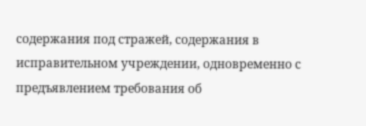содержания под стражей, содержания в исправительном учреждении, одновременно с предъявлением требования об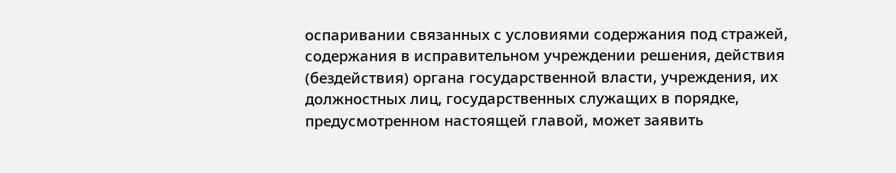оспаривании связанных с условиями содержания под стражей, содержания в исправительном учреждении решения, действия (бездействия) органа государственной власти, учреждения, их должностных лиц, государственных служащих в порядке, предусмотренном настоящей главой, может заявить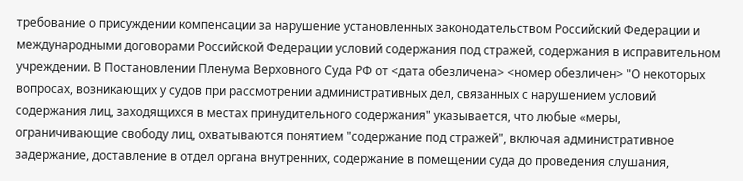требование о присуждении компенсации за нарушение установленных законодательством Российский Федерации и международными договорами Российской Федерации условий содержания под стражей, содержания в исправительном учреждении. В Постановлении Пленума Верховного Суда РФ от <дата обезличена> <номер обезличен> "О некоторых вопросах, возникающих у судов при рассмотрении административных дел, связанных с нарушением условий содержания лиц, заходящихся в местах принудительного содержания" указывается, что любые «меры, ограничивающие свободу лиц, охватываются понятием "содержание под стражей", включая административное задержание, доставление в отдел органа внутренних, содержание в помещении суда до проведения слушания,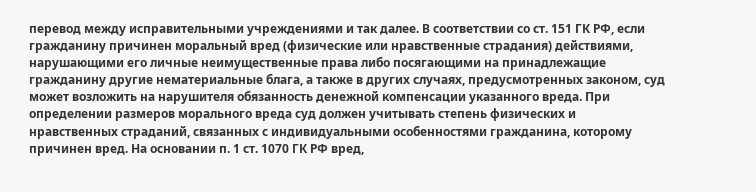перевод между исправительными учреждениями и так далее. В соответствии со ст. 151 ГК РФ, если гражданину причинен моральный вред (физические или нравственные страдания) действиями, нарушающими его личные неимущественные права либо посягающими на принадлежащие гражданину другие нематериальные блага, а также в других случаях, предусмотренных законом, суд может возложить на нарушителя обязанность денежной компенсации указанного вреда. При определении размеров морального вреда суд должен учитывать степень физических и нравственных страданий, связанных с индивидуальными особенностями гражданина, которому причинен вред. На основании п. 1 ст. 1070 ГК РФ вред,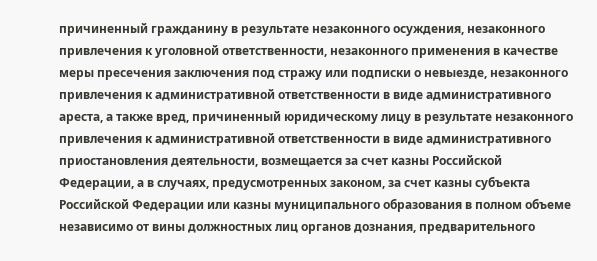причиненный гражданину в результате незаконного осуждения, незаконного привлечения к уголовной ответственности, незаконного применения в качестве меры пресечения заключения под стражу или подписки о невыезде, незаконного привлечения к административной ответственности в виде административного ареста, а также вред, причиненный юридическому лицу в результате незаконного привлечения к административной ответственности в виде административного приостановления деятельности, возмещается за счет казны Российской Федерации, а в случаях, предусмотренных законом, за счет казны субъекта Российской Федерации или казны муниципального образования в полном объеме независимо от вины должностных лиц органов дознания, предварительного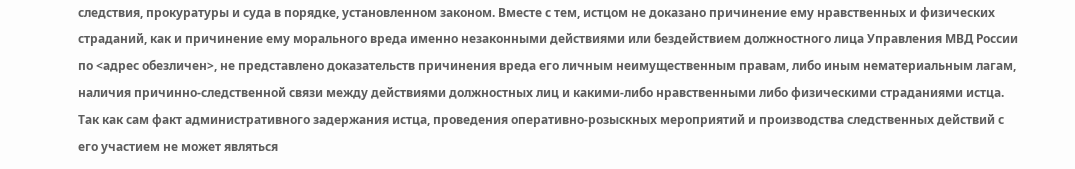следствия, прокуратуры и суда в порядке, установленном законом. Вместе с тем, истцом не доказано причинение ему нравственных и физических страданий, как и причинение ему морального вреда именно незаконными действиями или бездействием должностного лица Управления МВД России по <адрес обезличен>, не представлено доказательств причинения вреда его личным неимущественным правам, либо иным нематериальным лагам, наличия причинно-следственной связи между действиями должностных лиц и какими-либо нравственными либо физическими страданиями истца. Так как сам факт административного задержания истца, проведения оперативно-розыскных мероприятий и производства следственных действий с его участием не может являться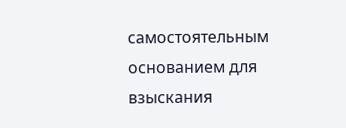самостоятельным основанием для взыскания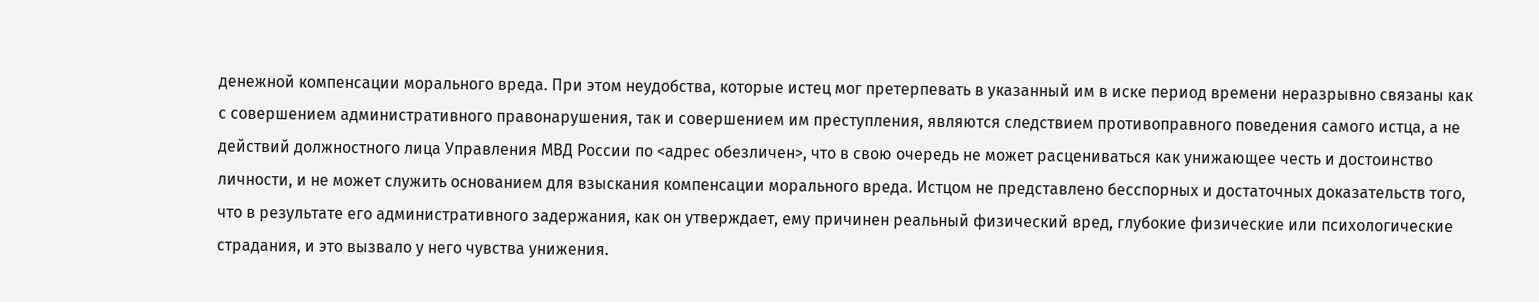денежной компенсации морального вреда. При этом неудобства, которые истец мог претерпевать в указанный им в иске период времени неразрывно связаны как с совершением административного правонарушения, так и совершением им преступления, являются следствием противоправного поведения самого истца, а не действий должностного лица Управления МВД России по <адрес обезличен>, что в свою очередь не может расцениваться как унижающее честь и достоинство личности, и не может служить основанием для взыскания компенсации морального вреда. Истцом не представлено бесспорных и достаточных доказательств того, что в результате его административного задержания, как он утверждает, ему причинен реальный физический вред, глубокие физические или психологические страдания, и это вызвало у него чувства унижения.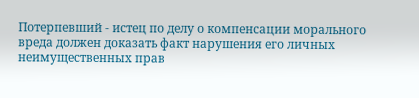Потерпевший - истец по делу о компенсации морального вреда должен доказать факт нарушения его личных неимущественных прав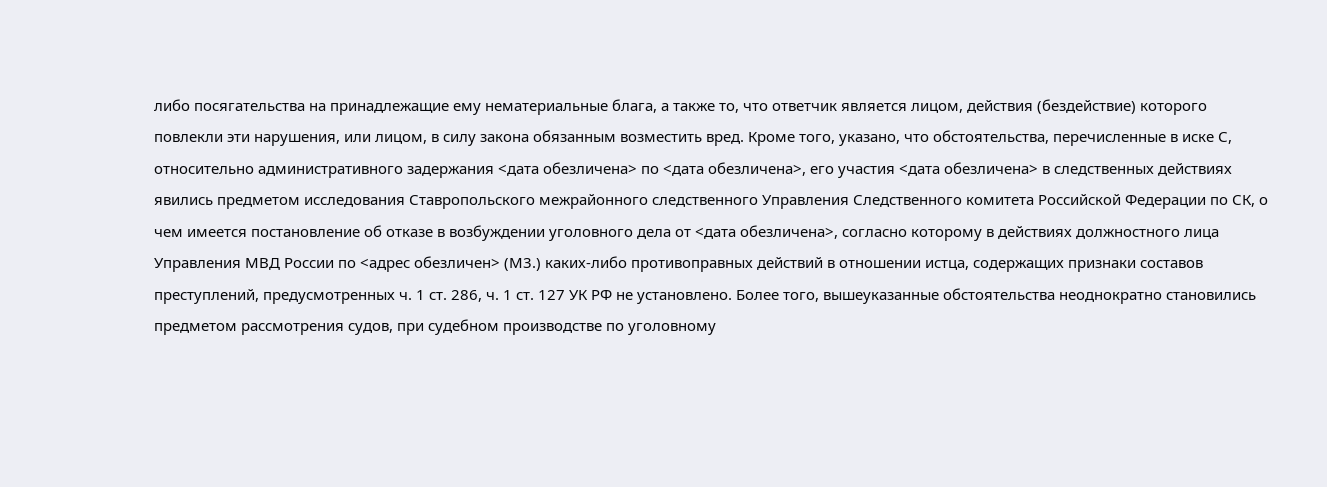либо посягательства на принадлежащие ему нематериальные блага, а также то, что ответчик является лицом, действия (бездействие) которого повлекли эти нарушения, или лицом, в силу закона обязанным возместить вред. Кроме того, указано, что обстоятельства, перечисленные в иске С, относительно административного задержания <дата обезличена> по <дата обезличена>, его участия <дата обезличена> в следственных действиях явились предметом исследования Ставропольского межрайонного следственного Управления Следственного комитета Российской Федерации по СК, о чем имеется постановление об отказе в возбуждении уголовного дела от <дата обезличена>, согласно которому в действиях должностного лица Управления МВД России по <адрес обезличен> (М3.) каких-либо противоправных действий в отношении истца, содержащих признаки составов преступлений, предусмотренных ч. 1 ст. 286, ч. 1 ст. 127 УК РФ не установлено. Более того, вышеуказанные обстоятельства неоднократно становились предметом рассмотрения судов, при судебном производстве по уголовному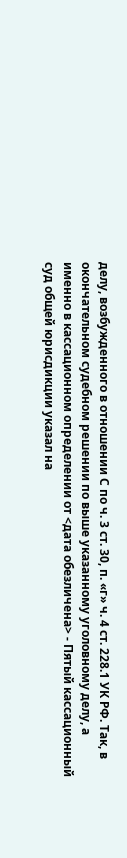делу, возбужденного в отношении С по ч. 3 ст. 30, п. «г» ч. 4 ст. 228.1 УК РФ. Так, в окончательном судебном решении по выше указанному уголовному делу, а именно в кассационном определении от <дата обезличена> - Пятый кассационный суд общей юрисдикции указал на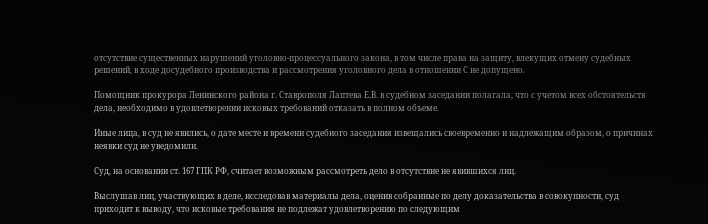отсутствие существенных нарушений уголовно-процессуального закона, в том числе права на защиту, влекущих отмену судебных решений, в ходе досудебного производства и рассмотрения уголовного дела в отношении С не допущено.

Помощник прокурора Ленинского района г. Ставрополя Лаптева Е.В. в судебном заседании полагала, что с учетом всех обстоятельств дела, необходимо в удовлетворении исковых требований отказать в полном объеме.

Иные лица, в суд не явились, о дате месте и времени судебного заседания извещались своевременно и надлежащим образом, о причинах неявки суд не уведомили.

Суд, на основании ст. 167 ГПК РФ, считает возможным рассмотреть дело в отсутствие не явившихся лиц.

Выслушав лиц, участвующих в деле, исследовав материалы дела, оценив собранные по делу доказательства в совокупности, суд приходит к выводу, что исковые требования не подлежат удовлетворению по следующим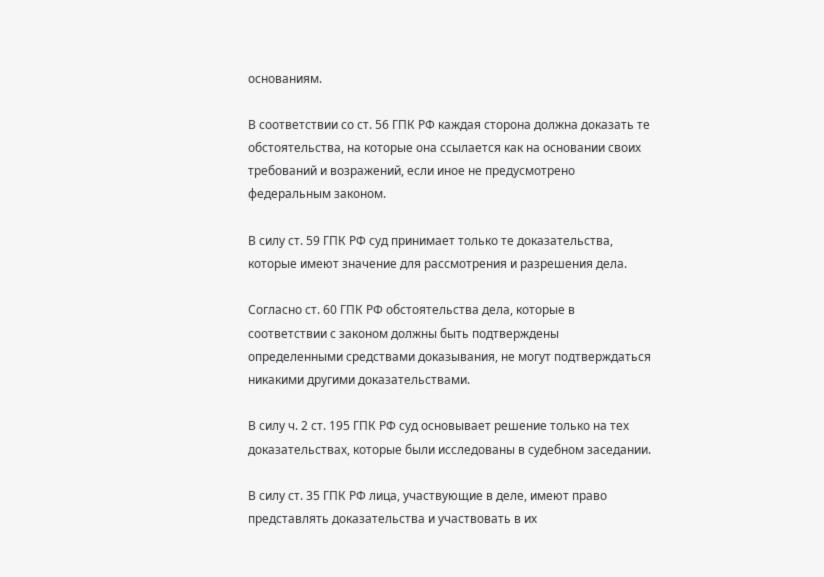основаниям.

В соответствии со ст. 56 ГПК РФ каждая сторона должна доказать те обстоятельства, на которые она ссылается как на основании своих требований и возражений, если иное не предусмотрено федеральным законом.

В силу ст. 59 ГПК РФ суд принимает только те доказательства, которые имеют значение для рассмотрения и разрешения дела.

Согласно ст. 60 ГПК РФ обстоятельства дела, которые в соответствии с законом должны быть подтверждены определенными средствами доказывания, не могут подтверждаться никакими другими доказательствами.

В силу ч. 2 ст. 195 ГПК РФ суд основывает решение только на тех доказательствах, которые были исследованы в судебном заседании.

В силу ст. 35 ГПК РФ лица, участвующие в деле, имеют право представлять доказательства и участвовать в их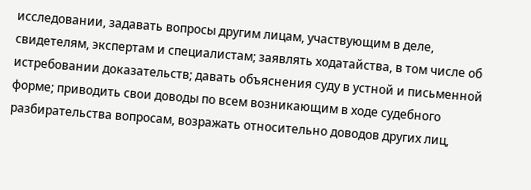исследовании, задавать вопросы другим лицам, участвующим в деле, свидетелям, экспертам и специалистам; заявлять ходатайства, в том числе об истребовании доказательств; давать объяснения суду в устной и письменной форме; приводить свои доводы по всем возникающим в ходе судебного разбирательства вопросам, возражать относительно доводов других лиц,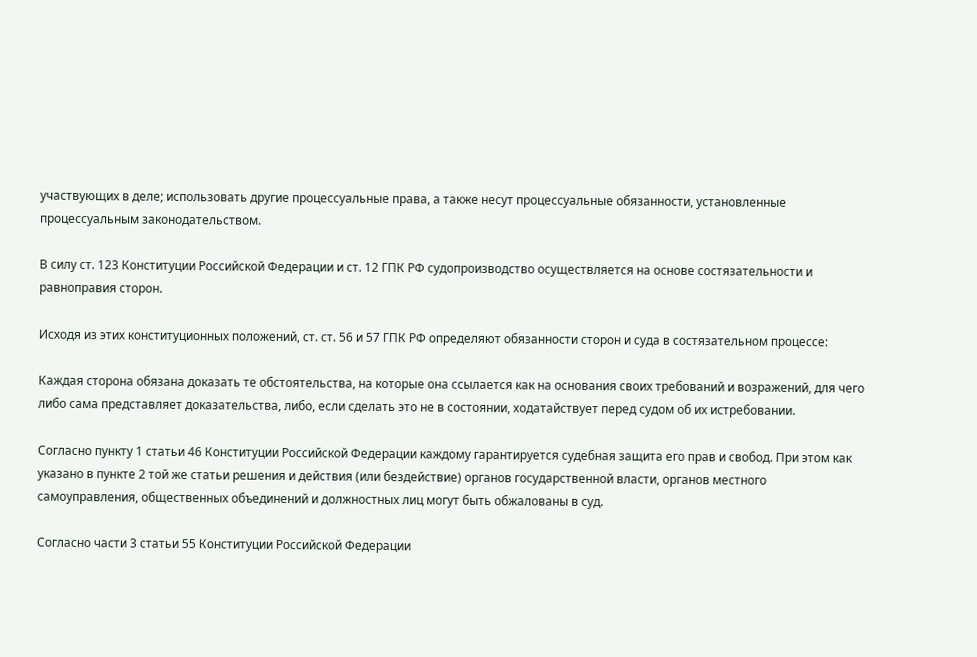участвующих в деле; использовать другие процессуальные права, а также несут процессуальные обязанности, установленные процессуальным законодательством.

В силу ст. 123 Конституции Российской Федерации и ст. 12 ГПК РФ судопроизводство осуществляется на основе состязательности и равноправия сторон.

Исходя из этих конституционных положений, ст. ст. 56 и 57 ГПК РФ определяют обязанности сторон и суда в состязательном процессе:

Каждая сторона обязана доказать те обстоятельства, на которые она ссылается как на основания своих требований и возражений, для чего либо сама представляет доказательства, либо, если сделать это не в состоянии, ходатайствует перед судом об их истребовании.

Согласно пункту 1 статьи 46 Конституции Российской Федерации каждому гарантируется судебная защита его прав и свобод. При этом как указано в пункте 2 той же статьи решения и действия (или бездействие) органов государственной власти, органов местного самоуправления, общественных объединений и должностных лиц могут быть обжалованы в суд.

Согласно части 3 статьи 55 Конституции Российской Федерации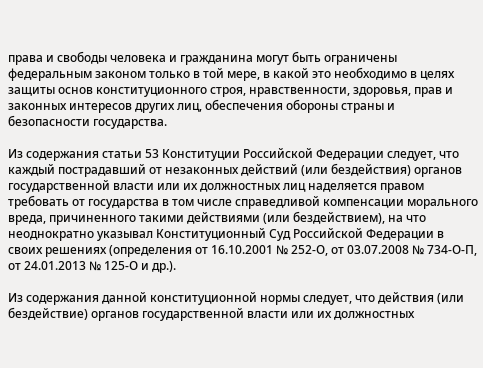права и свободы человека и гражданина могут быть ограничены федеральным законом только в той мере, в какой это необходимо в целях защиты основ конституционного строя, нравственности, здоровья, прав и законных интересов других лиц, обеспечения обороны страны и безопасности государства.

Из содержания статьи 53 Конституции Российской Федерации следует, что каждый пострадавший от незаконных действий (или бездействия) органов государственной власти или их должностных лиц наделяется правом требовать от государства в том числе справедливой компенсации морального вреда, причиненного такими действиями (или бездействием), на что неоднократно указывал Конституционный Суд Российской Федерации в своих решениях (определения от 16.10.2001 № 252-О, от 03.07.2008 № 734-О-П, от 24.01.2013 № 125-О и др.).

Из содержания данной конституционной нормы следует, что действия (или бездействие) органов государственной власти или их должностных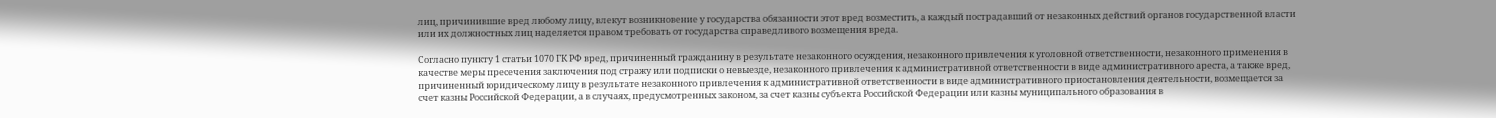лиц, причинившие вред любому лицу, влекут возникновение у государства обязанности этот вред возместить, а каждый пострадавший от незаконных действий органов государственной власти или их должностных лиц наделяется правом требовать от государства справедливого возмещения вреда.

Согласно пункту 1 статьи 1070 ГК РФ вред, причиненный гражданину в результате незаконного осуждения, незаконного привлечения к уголовной ответственности, незаконного применения в качестве меры пресечения заключения под стражу или подписки о невыезде, незаконного привлечения к административной ответственности в виде административного ареста, а также вред, причиненный юридическому лицу в результате незаконного привлечения к административной ответственности в виде административного приостановления деятельности, возмещается за счет казны Российской Федерации, а в случаях, предусмотренных законом, за счет казны субъекта Российской Федерации или казны муниципального образования в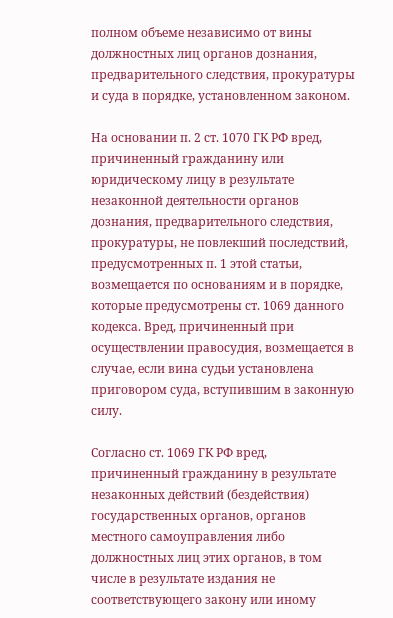полном объеме независимо от вины должностных лиц органов дознания, предварительного следствия, прокуратуры и суда в порядке, установленном законом.

На основании п. 2 ст. 1070 ГК РФ вред, причиненный гражданину или юридическому лицу в результате незаконной деятельности органов дознания, предварительного следствия, прокуратуры, не повлекший последствий, предусмотренных п. 1 этой статьи, возмещается по основаниям и в порядке, которые предусмотрены ст. 1069 данного кодекса. Вред, причиненный при осуществлении правосудия, возмещается в случае, если вина судьи установлена приговором суда, вступившим в законную силу.

Согласно ст. 1069 ГК РФ вред, причиненный гражданину в результате незаконных действий (бездействия) государственных органов, органов местного самоуправления либо должностных лиц этих органов, в том числе в результате издания не соответствующего закону или иному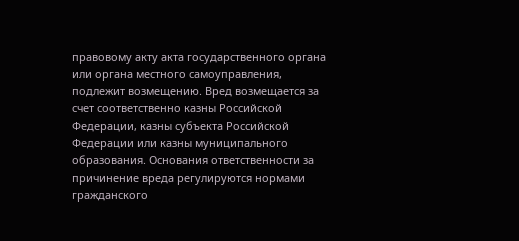правовому акту акта государственного органа или органа местного самоуправления, подлежит возмещению. Вред возмещается за счет соответственно казны Российской Федерации, казны субъекта Российской Федерации или казны муниципального образования. Основания ответственности за причинение вреда регулируются нормами гражданского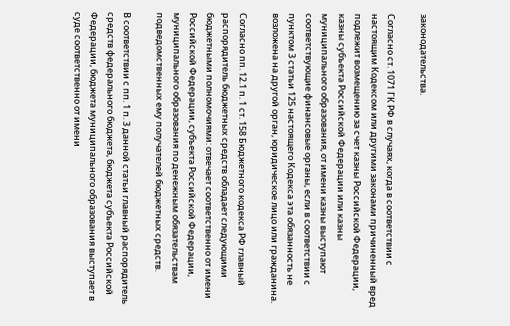законодательства.

Согласно ст. 1071 ГК РФ в случаях, когда в соответствии с настоящим Кодексом или другими законами причиненный вред подлежит возмещению за счет казны Российской Федерации, казны субъекта Российской Федерации или казны муниципального образования, от имени казны выступают соответствующие финансовые органы, если в соответствии с пунктом 3 статьи 125 настоящего Кодекса эта обязанность не возложена на другой орган, юридическое лицо или гражданина.

Согласно пп. 12.1 п. 1 ст. 158 Бюджетного кодекса РФ главный распорядитель бюджетных средств обладает следующими бюджетными полномочиями: отвечает соответственно от имени Российской Федерации, субъекта Российской Федерации, муниципального образования по денежным обязательствам подведомственных ему получателей бюджетных средств.

В соответствии с пп. 1 п. 3 данной статьи главный распорядитель средств федерального бюджета, бюджета субъекта Российской Федерации, бюджета муниципального образования выступает в суде соответственно от имени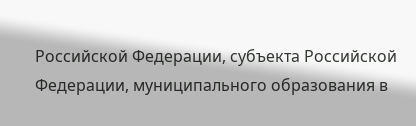Российской Федерации, субъекта Российской Федерации, муниципального образования в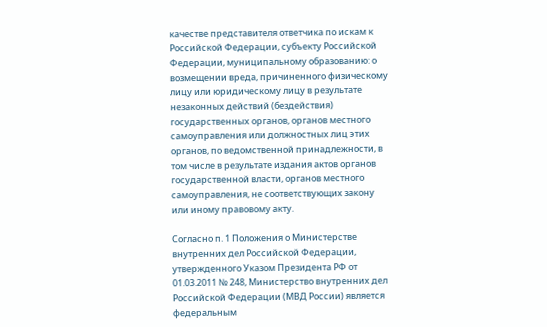качестве представителя ответчика по искам к Российской Федерации, субъекту Российской Федерации, муниципальному образованию: о возмещении вреда, причиненного физическому лицу или юридическому лицу в результате незаконных действий (бездействия) государственных органов, органов местного самоуправления или должностных лиц этих органов, по ведомственной принадлежности, в том числе в результате издания актов органов государственной власти, органов местного самоуправления, не соответствующих закону или иному правовому акту.

Согласно п. 1 Положения о Министерстве внутренних дел Российской Федерации, утвержденного Указом Президента РФ от 01.03.2011 № 248, Министерство внутренних дел Российской Федерации (МВД России) является федеральным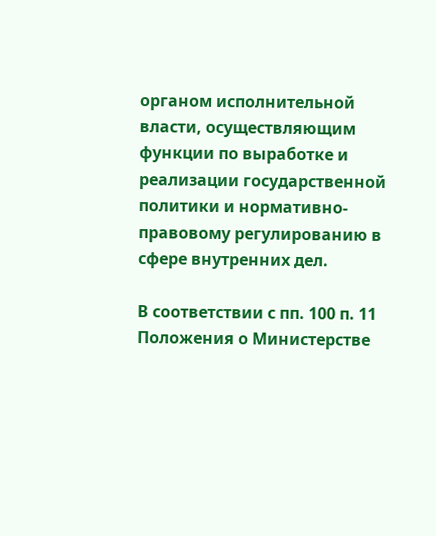органом исполнительной власти, осуществляющим функции по выработке и реализации государственной политики и нормативно-правовому регулированию в сфере внутренних дел.

В соответствии с пп. 100 п. 11 Положения о Министерстве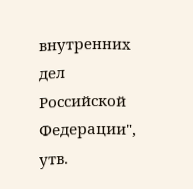внутренних дел Российской Федерации", утв.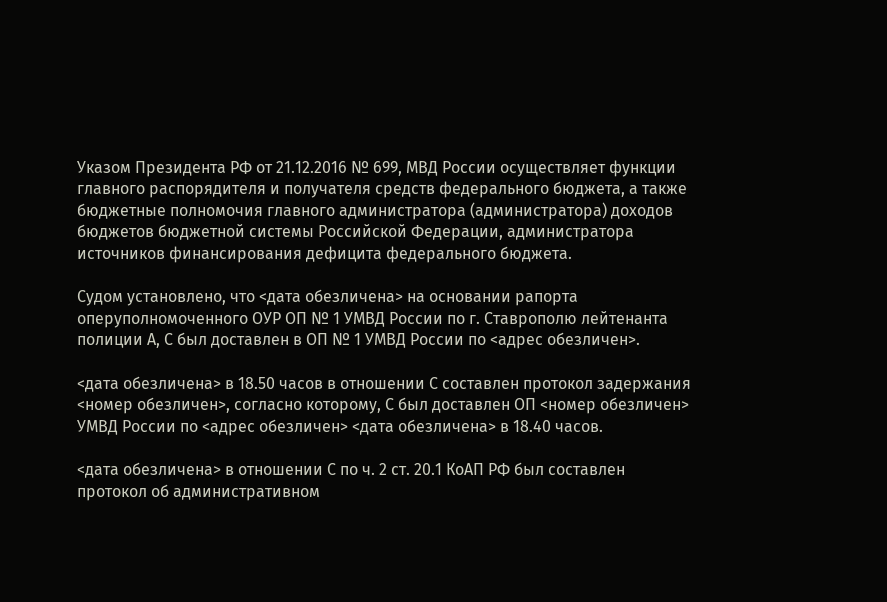Указом Президента РФ от 21.12.2016 № 699, МВД России осуществляет функции главного распорядителя и получателя средств федерального бюджета, а также бюджетные полномочия главного администратора (администратора) доходов бюджетов бюджетной системы Российской Федерации, администратора источников финансирования дефицита федерального бюджета.

Судом установлено, что <дата обезличена> на основании рапорта оперуполномоченного ОУР ОП № 1 УМВД России по г. Ставрополю лейтенанта полиции А, С был доставлен в ОП № 1 УМВД России по <адрес обезличен>.

<дата обезличена> в 18.50 часов в отношении С составлен протокол задержания <номер обезличен>, согласно которому, С был доставлен ОП <номер обезличен> УМВД России по <адрес обезличен> <дата обезличена> в 18.40 часов.

<дата обезличена> в отношении С по ч. 2 ст. 20.1 КоАП РФ был составлен протокол об административном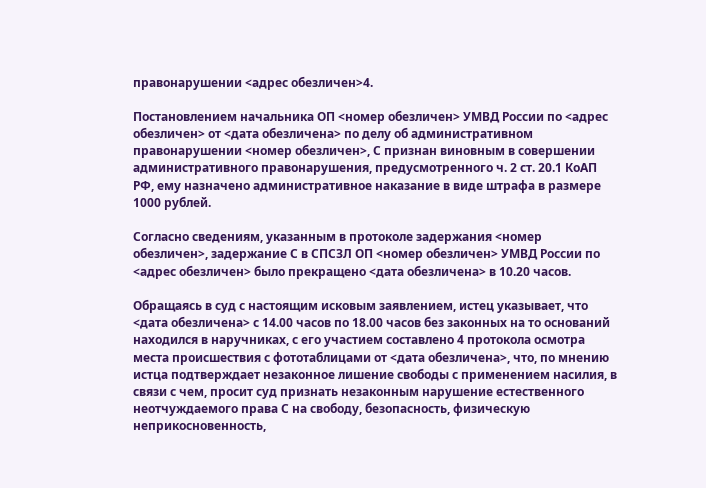правонарушении <адрес обезличен>4.

Постановлением начальника ОП <номер обезличен> УМВД России по <адрес обезличен> от <дата обезличена> по делу об административном правонарушении <номер обезличен>, С признан виновным в совершении административного правонарушения, предусмотренного ч. 2 ст. 20.1 КоАП РФ, ему назначено административное наказание в виде штрафа в размере 1000 рублей.

Согласно сведениям, указанным в протоколе задержания <номер обезличен>, задержание С в СПСЗЛ ОП <номер обезличен> УМВД России по <адрес обезличен> было прекращено <дата обезличена> в 10.20 часов.

Обращаясь в суд с настоящим исковым заявлением, истец указывает, что <дата обезличена> с 14.00 часов по 18.00 часов без законных на то оснований находился в наручниках, с его участием составлено 4 протокола осмотра места происшествия с фототаблицами от <дата обезличена>, что, по мнению истца подтверждает незаконное лишение свободы с применением насилия, в связи с чем, просит суд признать незаконным нарушение естественного неотчуждаемого права С на свободу, безопасность, физическую неприкосновенность,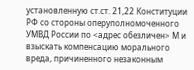установленную ст.ст. 21,22 Конституции РФ со стороны оперуполномоченного УМВД России по <адрес обезличен> М и взыскать компенсацию морального вреда, причиненного незаконным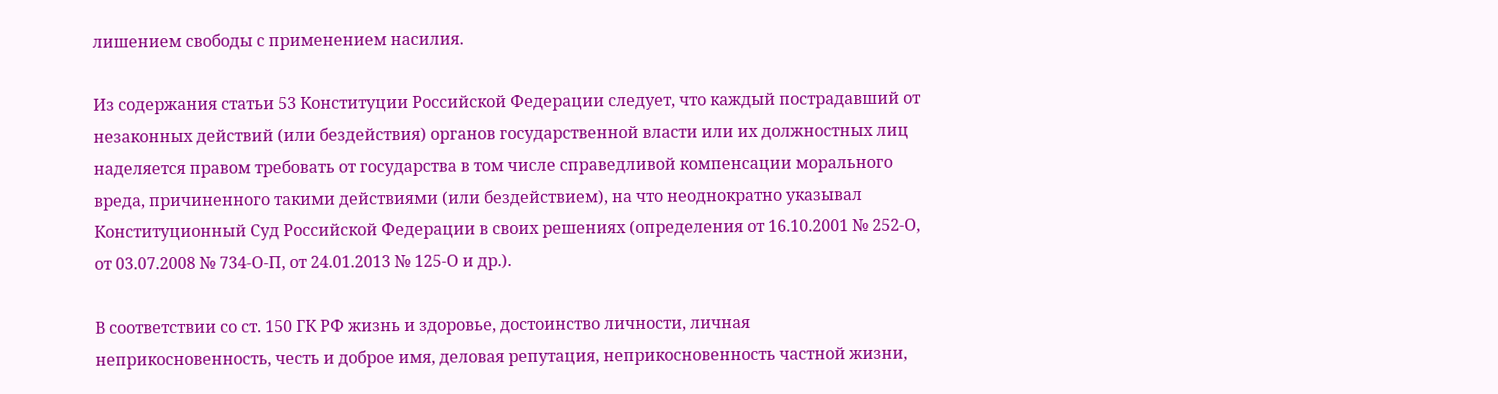лишением свободы с применением насилия.

Из содержания статьи 53 Конституции Российской Федерации следует, что каждый пострадавший от незаконных действий (или бездействия) органов государственной власти или их должностных лиц наделяется правом требовать от государства в том числе справедливой компенсации морального вреда, причиненного такими действиями (или бездействием), на что неоднократно указывал Конституционный Суд Российской Федерации в своих решениях (определения от 16.10.2001 № 252-О, от 03.07.2008 № 734-О-П, от 24.01.2013 № 125-О и др.).

В соответствии со ст. 150 ГК РФ жизнь и здоровье, достоинство личности, личная неприкосновенность, честь и доброе имя, деловая репутация, неприкосновенность частной жизни,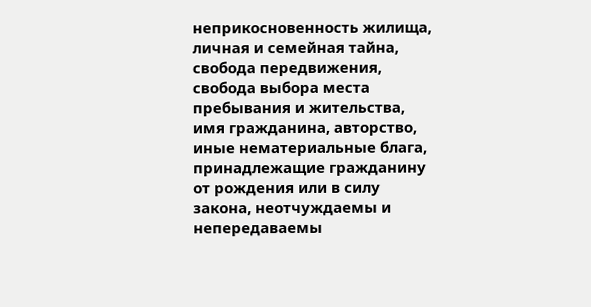неприкосновенность жилища, личная и семейная тайна, свобода передвижения, свобода выбора места пребывания и жительства, имя гражданина, авторство, иные нематериальные блага, принадлежащие гражданину от рождения или в силу закона, неотчуждаемы и непередаваемы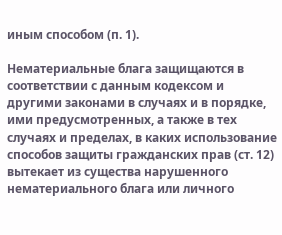иным способом (п. 1).

Нематериальные блага защищаются в соответствии с данным кодексом и другими законами в случаях и в порядке, ими предусмотренных, а также в тех случаях и пределах, в каких использование способов защиты гражданских прав (ст. 12) вытекает из существа нарушенного нематериального блага или личного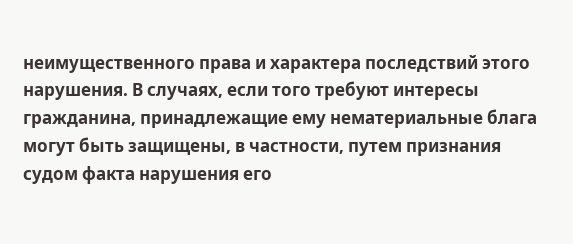неимущественного права и характера последствий этого нарушения. В случаях, если того требуют интересы гражданина, принадлежащие ему нематериальные блага могут быть защищены, в частности, путем признания судом факта нарушения его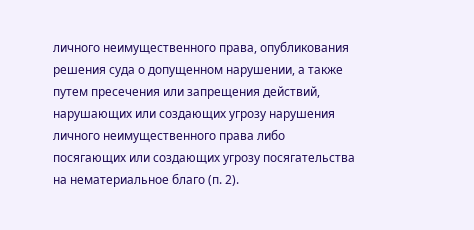личного неимущественного права, опубликования решения суда о допущенном нарушении, а также путем пресечения или запрещения действий, нарушающих или создающих угрозу нарушения личного неимущественного права либо посягающих или создающих угрозу посягательства на нематериальное благо (п. 2).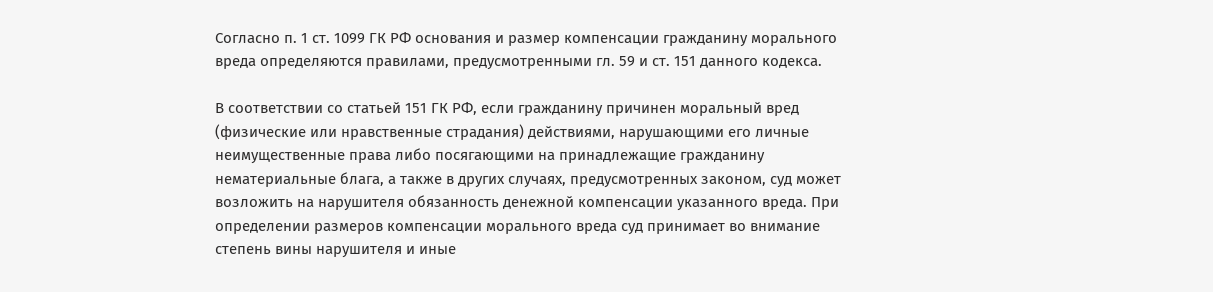Согласно п. 1 ст. 1099 ГК РФ основания и размер компенсации гражданину морального вреда определяются правилами, предусмотренными гл. 59 и ст. 151 данного кодекса.

В соответствии со статьей 151 ГК РФ, если гражданину причинен моральный вред (физические или нравственные страдания) действиями, нарушающими его личные неимущественные права либо посягающими на принадлежащие гражданину нематериальные блага, а также в других случаях, предусмотренных законом, суд может возложить на нарушителя обязанность денежной компенсации указанного вреда. При определении размеров компенсации морального вреда суд принимает во внимание степень вины нарушителя и иные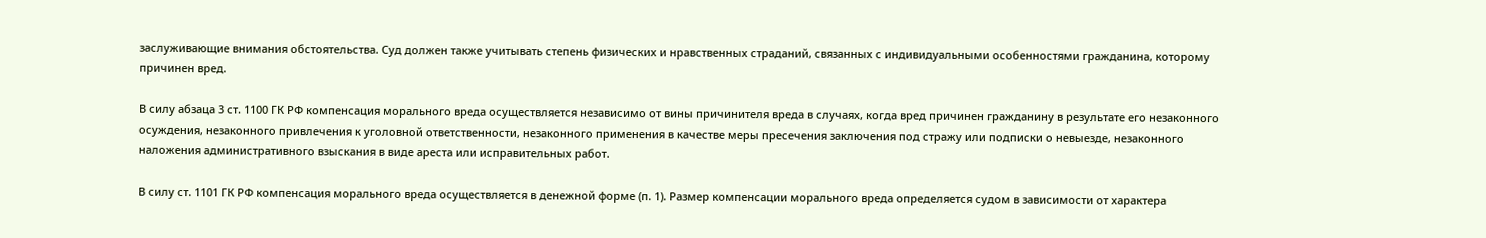заслуживающие внимания обстоятельства. Суд должен также учитывать степень физических и нравственных страданий, связанных с индивидуальными особенностями гражданина, которому причинен вред.

В силу абзаца 3 ст. 1100 ГК РФ компенсация морального вреда осуществляется независимо от вины причинителя вреда в случаях, когда вред причинен гражданину в результате его незаконного осуждения, незаконного привлечения к уголовной ответственности, незаконного применения в качестве меры пресечения заключения под стражу или подписки о невыезде, незаконного наложения административного взыскания в виде ареста или исправительных работ.

В силу ст. 1101 ГК РФ компенсация морального вреда осуществляется в денежной форме (п. 1). Размер компенсации морального вреда определяется судом в зависимости от характера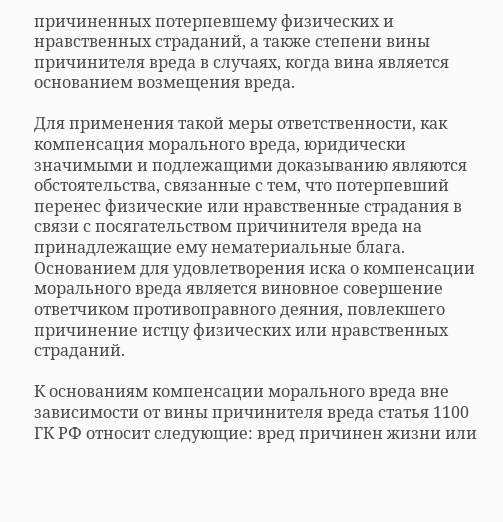причиненных потерпевшему физических и нравственных страданий, а также степени вины причинителя вреда в случаях, когда вина является основанием возмещения вреда.

Для применения такой меры ответственности, как компенсация морального вреда, юридически значимыми и подлежащими доказыванию являются обстоятельства, связанные с тем, что потерпевший перенес физические или нравственные страдания в связи с посягательством причинителя вреда на принадлежащие ему нематериальные блага. Основанием для удовлетворения иска о компенсации морального вреда является виновное совершение ответчиком противоправного деяния, повлекшего причинение истцу физических или нравственных страданий.

К основаниям компенсации морального вреда вне зависимости от вины причинителя вреда статья 1100 ГК РФ относит следующие: вред причинен жизни или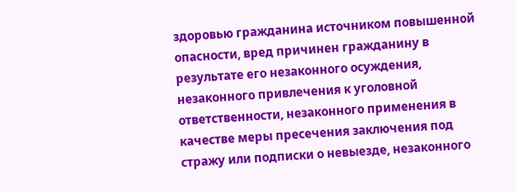здоровью гражданина источником повышенной опасности, вред причинен гражданину в результате его незаконного осуждения, незаконного привлечения к уголовной ответственности, незаконного применения в качестве меры пресечения заключения под стражу или подписки о невыезде, незаконного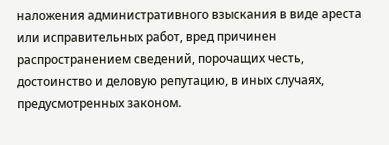наложения административного взыскания в виде ареста или исправительных работ, вред причинен распространением сведений, порочащих честь, достоинство и деловую репутацию, в иных случаях, предусмотренных законом.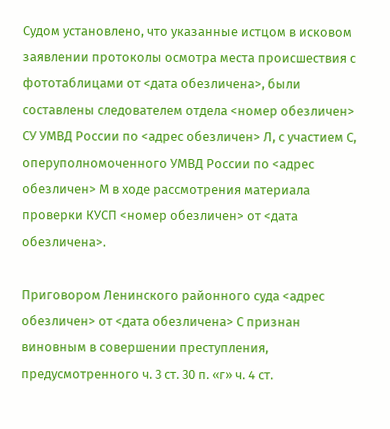Судом установлено, что указанные истцом в исковом заявлении протоколы осмотра места происшествия с фототаблицами от <дата обезличена>, были составлены следователем отдела <номер обезличен> СУ УМВД России по <адрес обезличен> Л, с участием С, оперуполномоченного УМВД России по <адрес обезличен> М в ходе рассмотрения материала проверки КУСП <номер обезличен> от <дата обезличена>.

Приговором Ленинского районного суда <адрес обезличен> от <дата обезличена> С признан виновным в совершении преступления, предусмотренного ч. 3 ст. 30 п. «г» ч. 4 ст.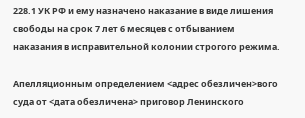228.1 УК РФ и ему назначено наказание в виде лишения свободы на срок 7 лет 6 месяцев с отбыванием наказания в исправительной колонии строгого режима.

Апелляционным определением <адрес обезличен>вого суда от <дата обезличена> приговор Ленинского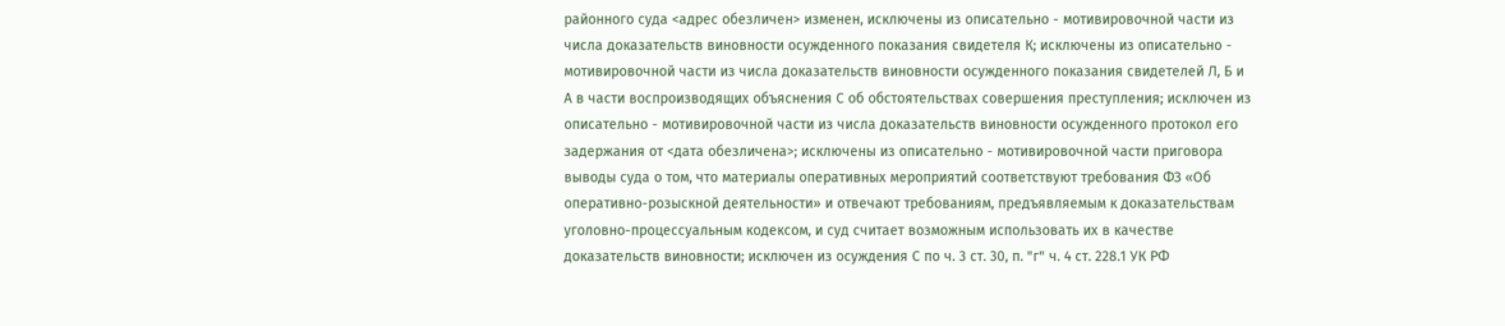районного суда <адрес обезличен> изменен, исключены из описательно - мотивировочной части из числа доказательств виновности осужденного показания свидетеля К; исключены из описательно - мотивировочной части из числа доказательств виновности осужденного показания свидетелей Л, Б и А в части воспроизводящих объяснения С об обстоятельствах совершения преступления; исключен из описательно - мотивировочной части из числа доказательств виновности осужденного протокол его задержания от <дата обезличена>; исключены из описательно - мотивировочной части приговора выводы суда о том, что материалы оперативных мероприятий соответствуют требования ФЗ «Об оперативно-розыскной деятельности» и отвечают требованиям, предъявляемым к доказательствам уголовно-процессуальным кодексом, и суд считает возможным использовать их в качестве доказательств виновности; исключен из осуждения С по ч. 3 ст. 30, п. "г" ч. 4 ст. 228.1 УК РФ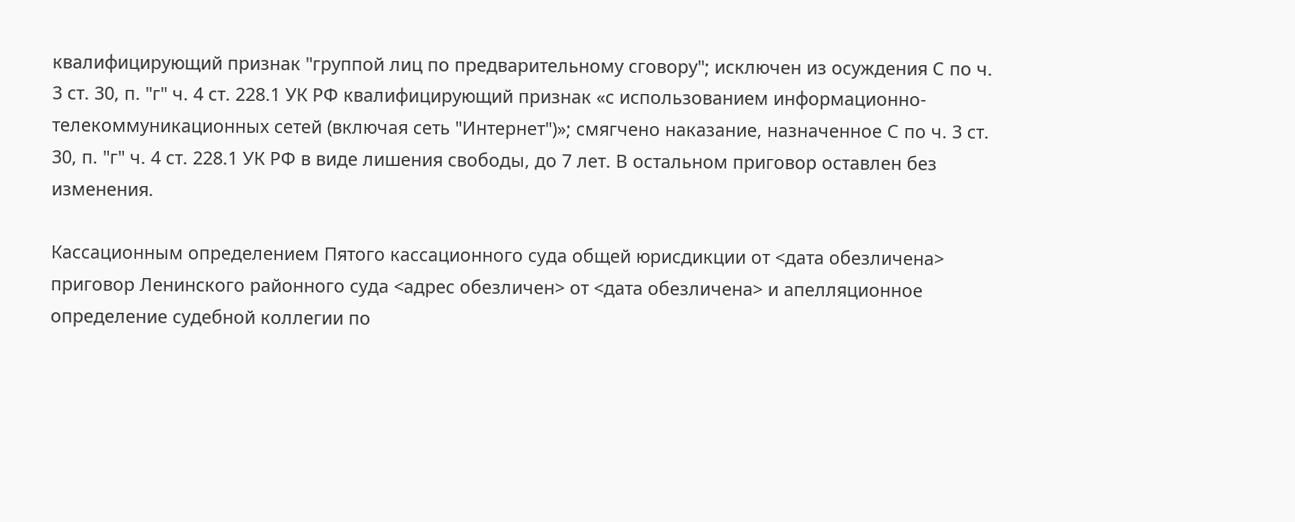квалифицирующий признак "группой лиц по предварительному сговору"; исключен из осуждения С по ч. 3 ст. 30, п. "г" ч. 4 ст. 228.1 УК РФ квалифицирующий признак «с использованием информационно-телекоммуникационных сетей (включая сеть "Интернет")»; смягчено наказание, назначенное С по ч. 3 ст. 30, п. "г" ч. 4 ст. 228.1 УК РФ в виде лишения свободы, до 7 лет. В остальном приговор оставлен без изменения.

Кассационным определением Пятого кассационного суда общей юрисдикции от <дата обезличена> приговор Ленинского районного суда <адрес обезличен> от <дата обезличена> и апелляционное определение судебной коллегии по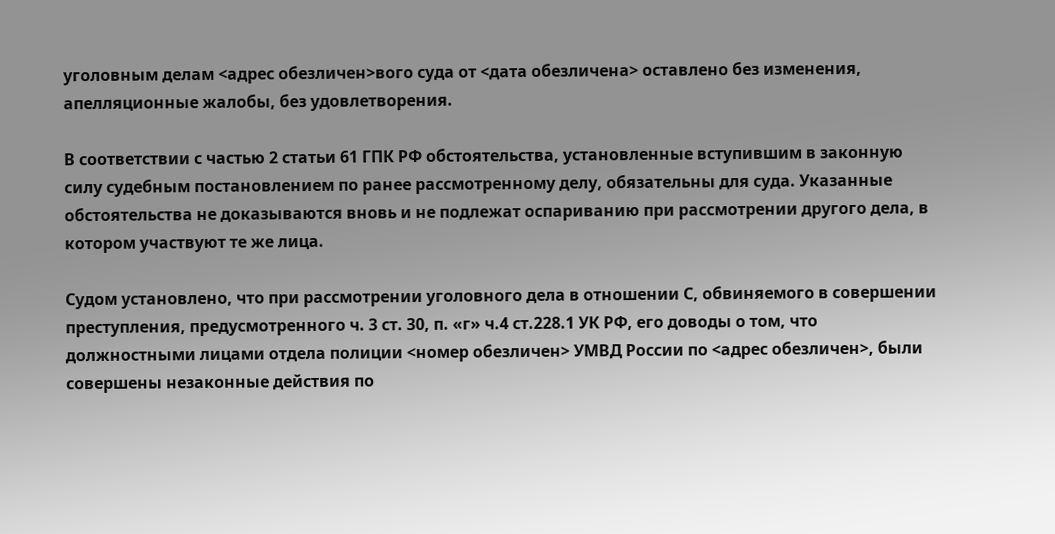уголовным делам <адрес обезличен>вого суда от <дата обезличена> оставлено без изменения, апелляционные жалобы, без удовлетворения.

В соответствии с частью 2 статьи 61 ГПК РФ обстоятельства, установленные вступившим в законную силу судебным постановлением по ранее рассмотренному делу, обязательны для суда. Указанные обстоятельства не доказываются вновь и не подлежат оспариванию при рассмотрении другого дела, в котором участвуют те же лица.

Судом установлено, что при рассмотрении уголовного дела в отношении С, обвиняемого в совершении преступления, предусмотренного ч. 3 ст. 30, п. «г» ч.4 ст.228.1 УК РФ, его доводы о том, что должностными лицами отдела полиции <номер обезличен> УМВД России по <адрес обезличен>, были совершены незаконные действия по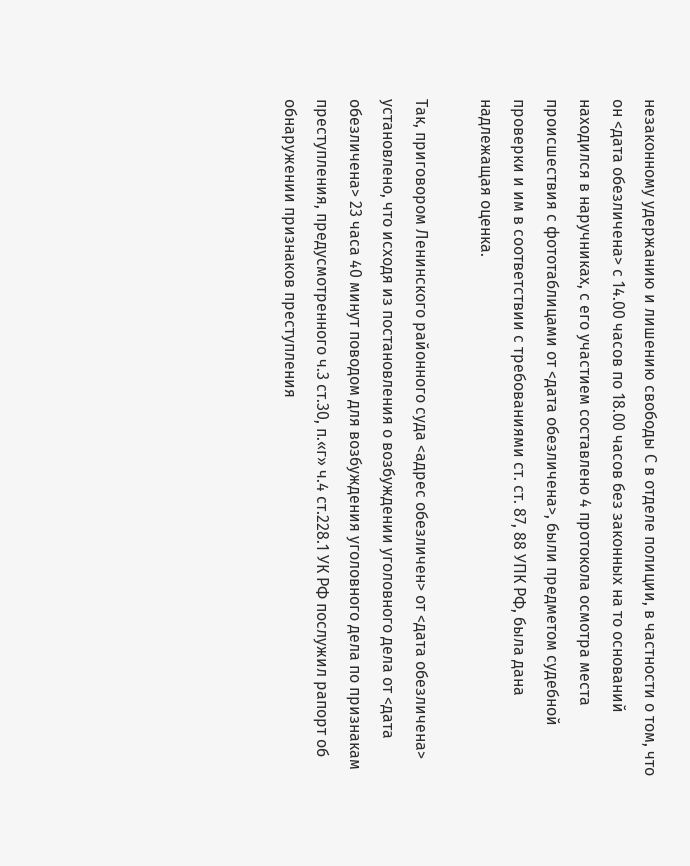незаконному удержанию и лишению свободы С в отделе полиции, в частности о том, что он <дата обезличена> с 14.00 часов по 18.00 часов без законных на то оснований находился в наручниках, с его участием составлено 4 протокола осмотра места происшествия с фототаблицами от <дата обезличена>, были предметом судебной проверки и им в соответствии с требованиями ст. ст. 87, 88 УПК РФ, была дана надлежащая оценка.

Так, приговором Ленинского районного суда <адрес обезличен> от <дата обезличена> установлено, что исходя из постановления о возбуждении уголовного дела от <дата обезличена> 23 часа 40 минут поводом для возбуждения уголовного дела по признакам преступления, предусмотренного ч.3 ст.30, п.«г» ч.4 ст.228.1 УК РФ послужил рапорт об обнаружении признаков преступления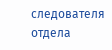следователя отдела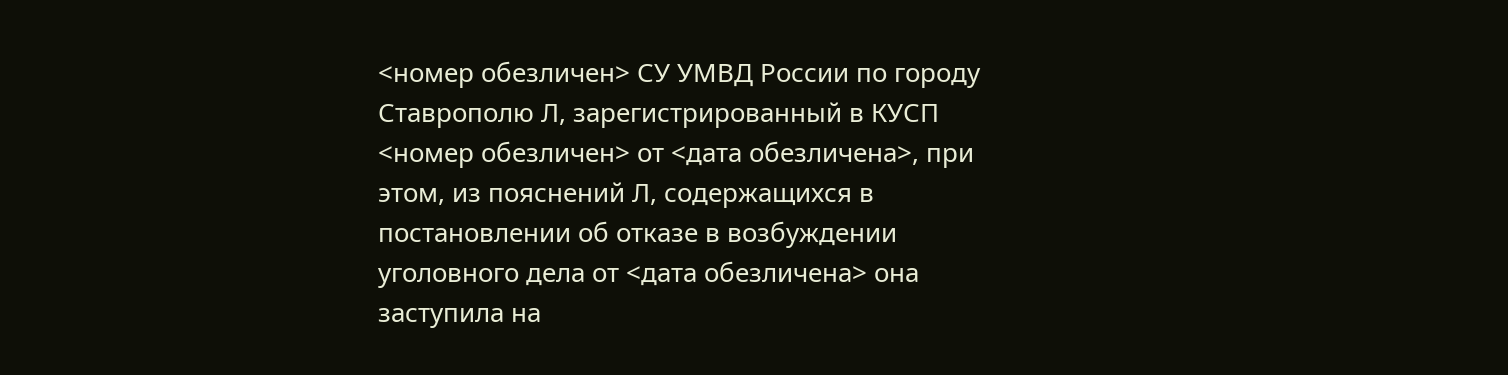<номер обезличен> СУ УМВД России по городу Ставрополю Л, зарегистрированный в КУСП <номер обезличен> от <дата обезличена>, при этом, из пояснений Л, содержащихся в постановлении об отказе в возбуждении уголовного дела от <дата обезличена> она заступила на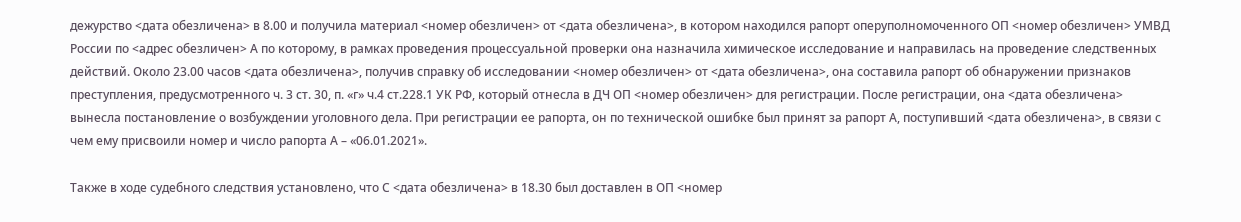дежурство <дата обезличена> в 8.00 и получила материал <номер обезличен> от <дата обезличена>, в котором находился рапорт оперуполномоченного ОП <номер обезличен> УМВД России по <адрес обезличен> А по которому, в рамках проведения процессуальной проверки она назначила химическое исследование и направилась на проведение следственных действий. Около 23.00 часов <дата обезличена>, получив справку об исследовании <номер обезличен> от <дата обезличена>, она составила рапорт об обнаружении признаков преступления, предусмотренного ч. 3 ст. 30, п. «г» ч.4 ст.228.1 УК РФ, который отнесла в ДЧ ОП <номер обезличен> для регистрации. После регистрации, она <дата обезличена> вынесла постановление о возбуждении уголовного дела. При регистрации ее рапорта, он по технической ошибке был принят за рапорт А, поступивший <дата обезличена>, в связи с чем ему присвоили номер и число рапорта А – «06.01.2021».

Также в ходе судебного следствия установлено, что С <дата обезличена> в 18.30 был доставлен в ОП <номер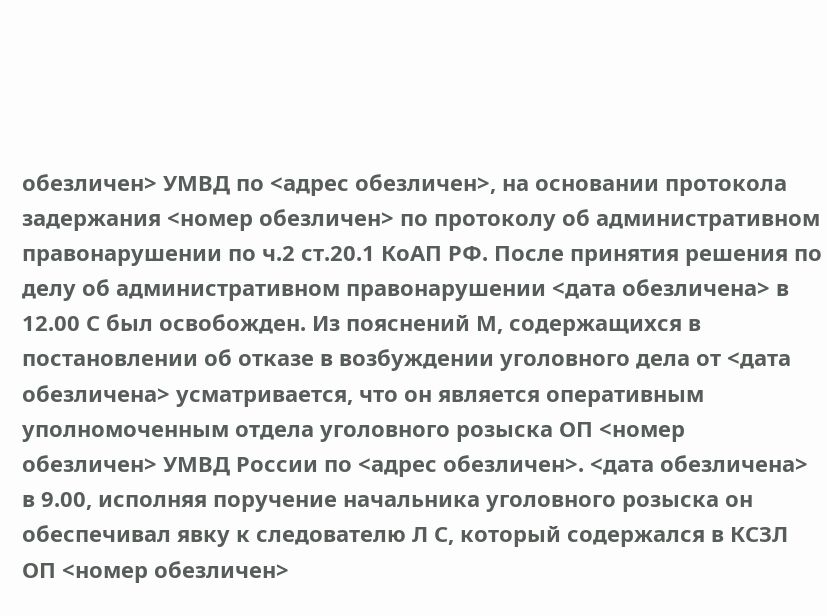обезличен> УМВД по <адрес обезличен>, на основании протокола задержания <номер обезличен> по протоколу об административном правонарушении по ч.2 ст.20.1 КоАП РФ. После принятия решения по делу об административном правонарушении <дата обезличена> в 12.00 С был освобожден. Из пояснений М, содержащихся в постановлении об отказе в возбуждении уголовного дела от <дата обезличена> усматривается, что он является оперативным уполномоченным отдела уголовного розыска ОП <номер обезличен> УМВД России по <адрес обезличен>. <дата обезличена> в 9.00, исполняя поручение начальника уголовного розыска он обеспечивал явку к следователю Л С, который содержался в КСЗЛ ОП <номер обезличен>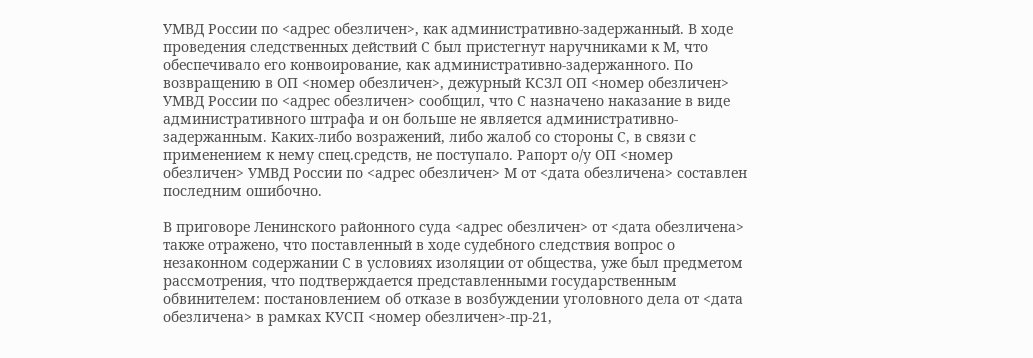УМВД России по <адрес обезличен>, как административно-задержанный. В ходе проведения следственных действий С был пристегнут наручниками к М, что обеспечивало его конвоирование, как административно-задержанного. По возвращению в ОП <номер обезличен>, дежурный КСЗЛ ОП <номер обезличен> УМВД России по <адрес обезличен> сообщил, что С назначено наказание в виде административного штрафа и он больше не является административно-задержанным. Каких-либо возражений, либо жалоб со стороны С, в связи с применением к нему спец.средств, не поступало. Рапорт о/у ОП <номер обезличен> УМВД России по <адрес обезличен> М от <дата обезличена> составлен последним ошибочно.

В приговоре Ленинского районного суда <адрес обезличен> от <дата обезличена> также отражено, что поставленный в ходе судебного следствия вопрос о незаконном содержании С в условиях изоляции от общества, уже был предметом рассмотрения, что подтверждается представленными государственным обвинителем: постановлением об отказе в возбуждении уголовного дела от <дата обезличена> в рамках КУСП <номер обезличен>-пр-21,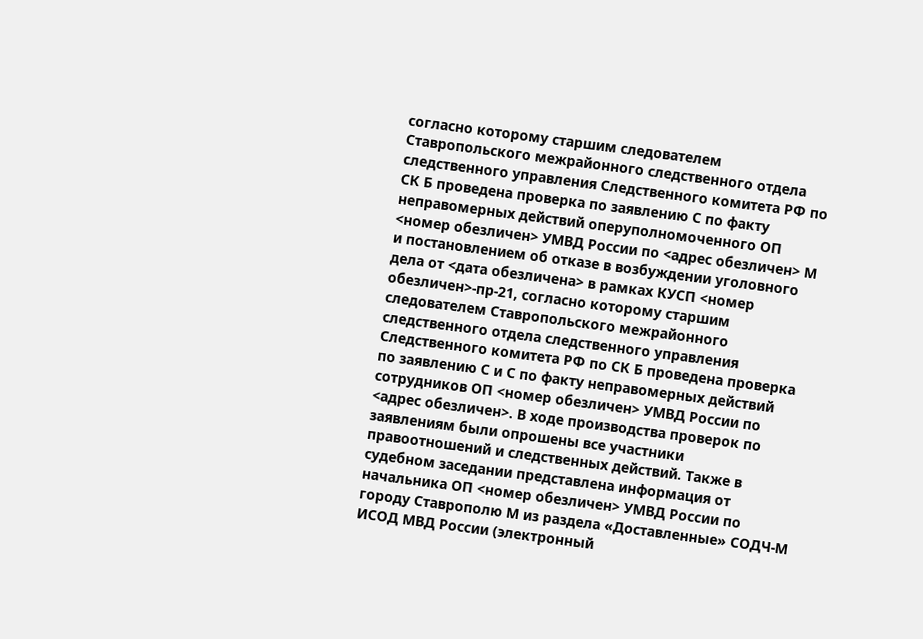согласно которому старшим следователем Ставропольского межрайонного следственного отдела следственного управления Следственного комитета РФ по СК Б проведена проверка по заявлению С по факту неправомерных действий оперуполномоченного ОП <номер обезличен> УМВД России по <адрес обезличен> М и постановлением об отказе в возбуждении уголовного дела от <дата обезличена> в рамках КУСП <номер обезличен>-пр-21, согласно которому старшим следователем Ставропольского межрайонного следственного отдела следственного управления Следственного комитета РФ по СК Б проведена проверка по заявлению С и С по факту неправомерных действий сотрудников ОП <номер обезличен> УМВД России по <адрес обезличен>. В ходе производства проверок по заявлениям были опрошены все участники правоотношений и следственных действий. Также в судебном заседании представлена информация от начальника ОП <номер обезличен> УМВД России по городу Ставрополю М из раздела «Доставленные» СОДЧ-М ИСОД МВД России (электронный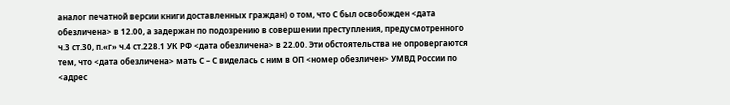аналог печатной версии книги доставленных граждан) о том, что С был освобожден <дата обезличена> в 12.00, а задержан по подозрению в совершении преступления, предусмотренного ч.3 ст.30, п.«г» ч.4 ст.228.1 УК РФ <дата обезличена> в 22.00. Эти обстоятельства не опровергаются тем, что <дата обезличена> мать С – С виделась с ним в ОП <номер обезличен> УМВД России по <адрес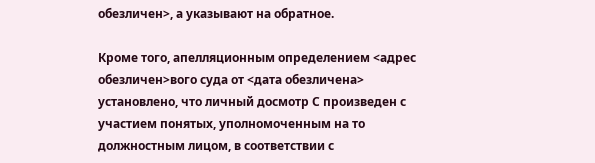обезличен>, а указывают на обратное.

Кроме того, апелляционным определением <адрес обезличен>вого суда от <дата обезличена> установлено, что личный досмотр С произведен с участием понятых, уполномоченным на то должностным лицом, в соответствии с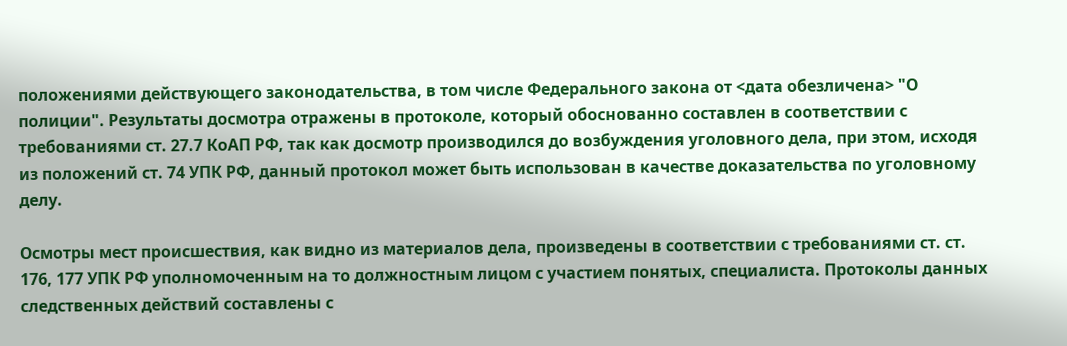положениями действующего законодательства, в том числе Федерального закона от <дата обезличена> "О полиции". Результаты досмотра отражены в протоколе, который обоснованно составлен в соответствии с требованиями ст. 27.7 КоАП РФ, так как досмотр производился до возбуждения уголовного дела, при этом, исходя из положений ст. 74 УПК РФ, данный протокол может быть использован в качестве доказательства по уголовному делу.

Осмотры мест происшествия, как видно из материалов дела, произведены в соответствии с требованиями ст. ст. 176, 177 УПК РФ уполномоченным на то должностным лицом с участием понятых, специалиста. Протоколы данных следственных действий составлены с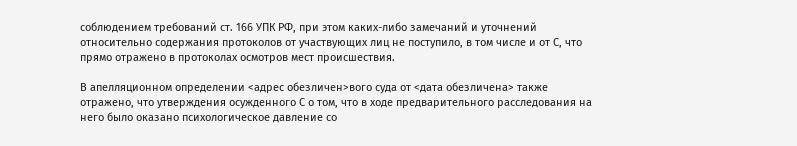соблюдением требований ст. 166 УПК РФ, при этом каких-либо замечаний и уточнений относительно содержания протоколов от участвующих лиц не поступило, в том числе и от С, что прямо отражено в протоколах осмотров мест происшествия.

В апелляционном определении <адрес обезличен>вого суда от <дата обезличена> также отражено, что утверждения осужденного С о том, что в ходе предварительного расследования на него было оказано психологическое давление со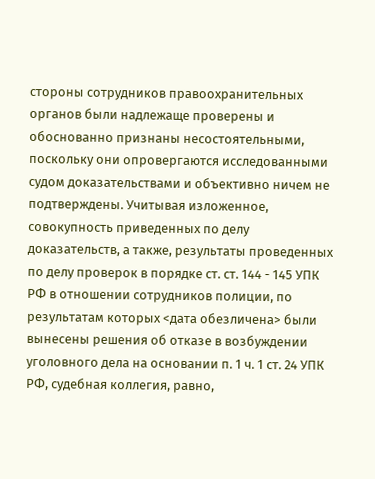стороны сотрудников правоохранительных органов были надлежаще проверены и обоснованно признаны несостоятельными, поскольку они опровергаются исследованными судом доказательствами и объективно ничем не подтверждены. Учитывая изложенное, совокупность приведенных по делу доказательств, а также, результаты проведенных по делу проверок в порядке ст. ст. 144 - 145 УПК РФ в отношении сотрудников полиции, по результатам которых <дата обезличена> были вынесены решения об отказе в возбуждении уголовного дела на основании п. 1 ч. 1 ст. 24 УПК РФ, судебная коллегия, равно,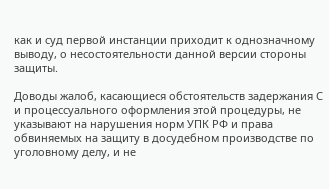как и суд первой инстанции приходит к однозначному выводу, о несостоятельности данной версии стороны защиты.

Доводы жалоб, касающиеся обстоятельств задержания С и процессуального оформления этой процедуры, не указывают на нарушения норм УПК РФ и права обвиняемых на защиту в досудебном производстве по уголовному делу, и не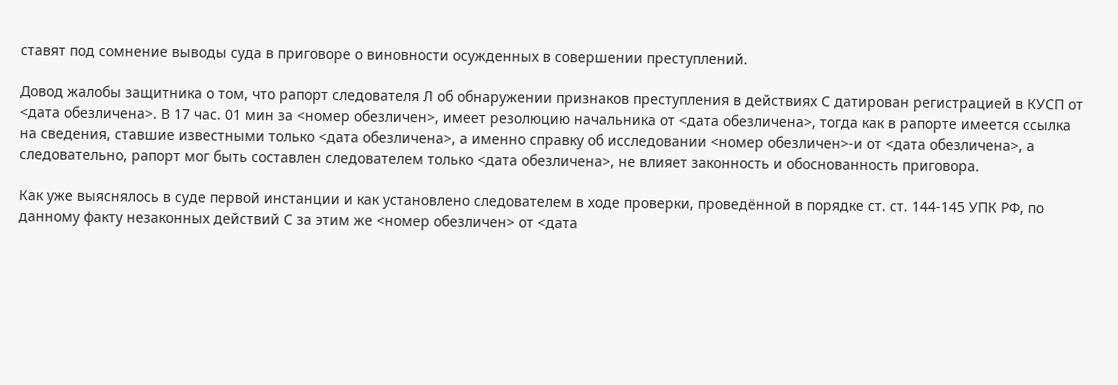ставят под сомнение выводы суда в приговоре о виновности осужденных в совершении преступлений.

Довод жалобы защитника о том, что рапорт следователя Л об обнаружении признаков преступления в действиях С датирован регистрацией в КУСП от <дата обезличена>. В 17 час. 01 мин за <номер обезличен>, имеет резолюцию начальника от <дата обезличена>, тогда как в рапорте имеется ссылка на сведения, ставшие известными только <дата обезличена>, а именно справку об исследовании <номер обезличен>-и от <дата обезличена>, а следовательно, рапорт мог быть составлен следователем только <дата обезличена>, не влияет законность и обоснованность приговора.

Как уже выяснялось в суде первой инстанции и как установлено следователем в ходе проверки, проведённой в порядке ст. ст. 144-145 УПК РФ, по данному факту незаконных действий С за этим же <номер обезличен> от <дата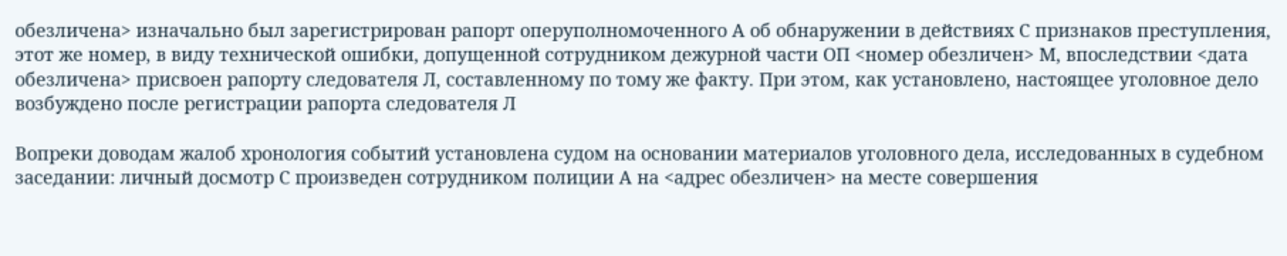обезличена> изначально был зарегистрирован рапорт оперуполномоченного А об обнаружении в действиях С признаков преступления, этот же номер, в виду технической ошибки, допущенной сотрудником дежурной части ОП <номер обезличен> М, впоследствии <дата обезличена> присвоен рапорту следователя Л, составленному по тому же факту. При этом, как установлено, настоящее уголовное дело возбуждено после регистрации рапорта следователя Л

Вопреки доводам жалоб хронология событий установлена судом на основании материалов уголовного дела, исследованных в судебном заседании: личный досмотр С произведен сотрудником полиции А на <адрес обезличен> на месте совершения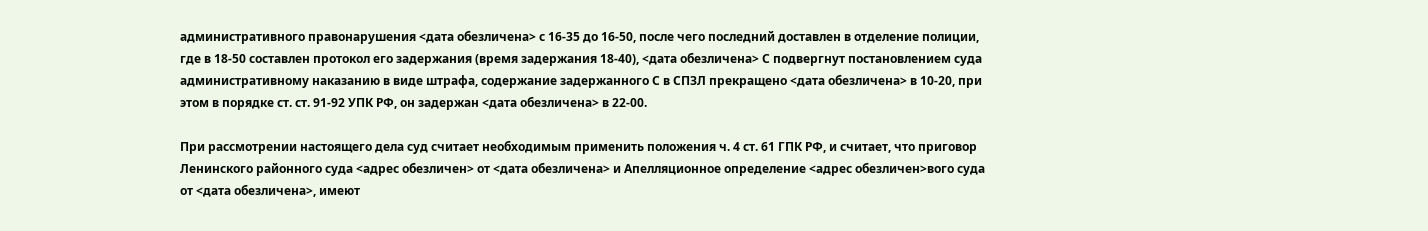административного правонарушения <дата обезличена> с 16-35 до 16-50, после чего последний доставлен в отделение полиции, где в 18-50 составлен протокол его задержания (время задержания 18-40), <дата обезличена> С подвергнут постановлением суда административному наказанию в виде штрафа, содержание задержанного С в СПЗЛ прекращено <дата обезличена> в 10-20, при этом в порядке ст. ст. 91-92 УПК РФ, он задержан <дата обезличена> в 22-00.

При рассмотрении настоящего дела суд считает необходимым применить положения ч. 4 ст. 61 ГПК РФ, и считает, что приговор Ленинского районного суда <адрес обезличен> от <дата обезличена> и Апелляционное определение <адрес обезличен>вого суда от <дата обезличена>, имеют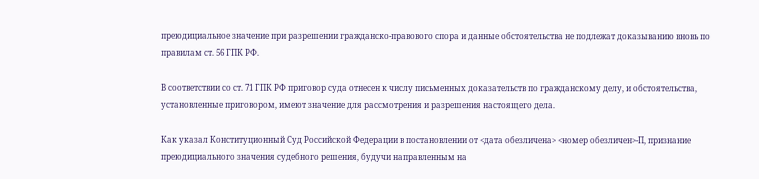преюдициальное значение при разрешении гражданско-правового спора и данные обстоятельства не подлежат доказыванию вновь по правилам ст. 56 ГПК РФ.

В соответствии со ст. 71 ГПК РФ приговор суда отнесен к числу письменных доказательств по гражданскому делу, и обстоятельства, установленные приговором, имеют значение для рассмотрения и разрешения настоящего дела.

Как указал Конституционный Суд Российской Федерации в постановлении от <дата обезличена> <номер обезличен>-П, признание преюдициального значения судебного решения, будучи направленным на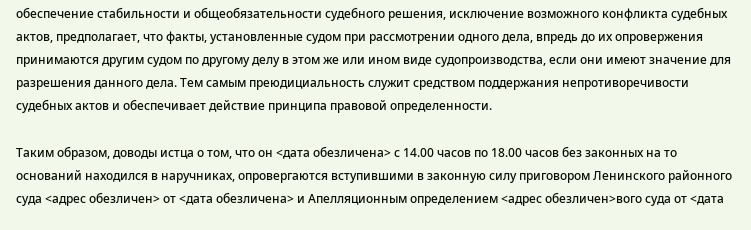обеспечение стабильности и общеобязательности судебного решения, исключение возможного конфликта судебных актов, предполагает, что факты, установленные судом при рассмотрении одного дела, впредь до их опровержения принимаются другим судом по другому делу в этом же или ином виде судопроизводства, если они имеют значение для разрешения данного дела. Тем самым преюдициальность служит средством поддержания непротиворечивости судебных актов и обеспечивает действие принципа правовой определенности.

Таким образом, доводы истца о том, что он <дата обезличена> с 14.00 часов по 18.00 часов без законных на то оснований находился в наручниках, опровергаются вступившими в законную силу приговором Ленинского районного суда <адрес обезличен> от <дата обезличена> и Апелляционным определением <адрес обезличен>вого суда от <дата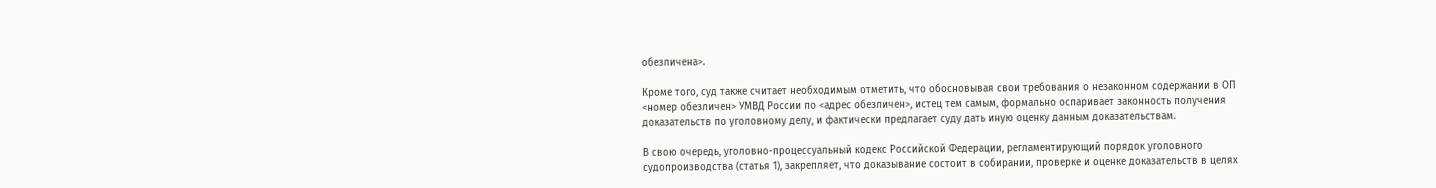обезличена>.

Кроме того, суд также считает необходимым отметить, что обосновывая свои требования о незаконном содержании в ОП <номер обезличен> УМВД России по <адрес обезличен>, истец тем самым, формально оспаривает законность получения доказательств по уголовному делу, и фактически предлагает суду дать иную оценку данным доказательствам.

В свою очередь, уголовно-процессуальный кодекс Российской Федерации, регламентирующий порядок уголовного судопроизводства (статья 1), закрепляет, что доказывание состоит в собирании, проверке и оценке доказательств в целях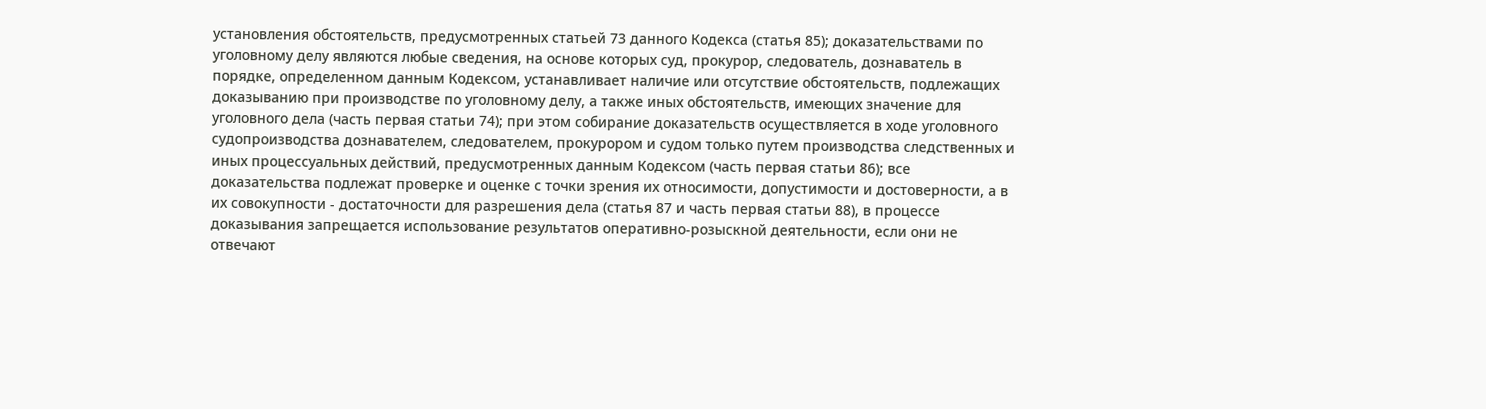установления обстоятельств, предусмотренных статьей 73 данного Кодекса (статья 85); доказательствами по уголовному делу являются любые сведения, на основе которых суд, прокурор, следователь, дознаватель в порядке, определенном данным Кодексом, устанавливает наличие или отсутствие обстоятельств, подлежащих доказыванию при производстве по уголовному делу, а также иных обстоятельств, имеющих значение для уголовного дела (часть первая статьи 74); при этом собирание доказательств осуществляется в ходе уголовного судопроизводства дознавателем, следователем, прокурором и судом только путем производства следственных и иных процессуальных действий, предусмотренных данным Кодексом (часть первая статьи 86); все доказательства подлежат проверке и оценке с точки зрения их относимости, допустимости и достоверности, а в их совокупности - достаточности для разрешения дела (статья 87 и часть первая статьи 88), в процессе доказывания запрещается использование результатов оперативно-розыскной деятельности, если они не отвечают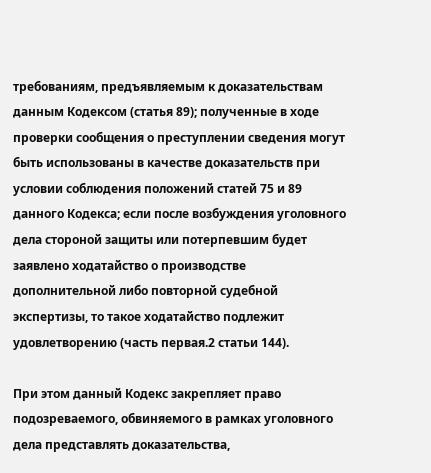требованиям, предъявляемым к доказательствам данным Кодексом (статья 89); полученные в ходе проверки сообщения о преступлении сведения могут быть использованы в качестве доказательств при условии соблюдения положений статей 75 и 89 данного Кодекса; если после возбуждения уголовного дела стороной защиты или потерпевшим будет заявлено ходатайство о производстве дополнительной либо повторной судебной экспертизы, то такое ходатайство подлежит удовлетворению (часть первая.2 статьи 144).

При этом данный Кодекс закрепляет право подозреваемого, обвиняемого в рамках уголовного дела представлять доказательства,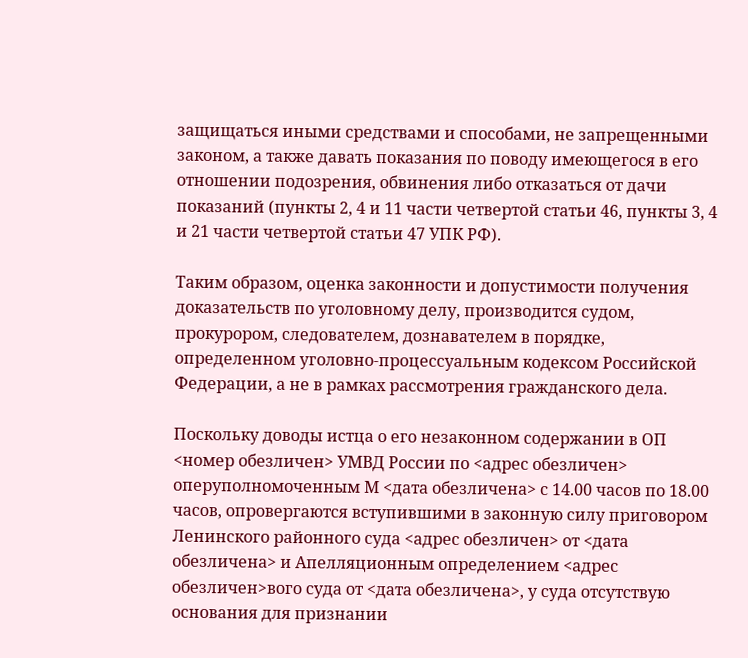защищаться иными средствами и способами, не запрещенными законом, а также давать показания по поводу имеющегося в его отношении подозрения, обвинения либо отказаться от дачи показаний (пункты 2, 4 и 11 части четвертой статьи 46, пункты 3, 4 и 21 части четвертой статьи 47 УПК РФ).

Таким образом, оценка законности и допустимости получения доказательств по уголовному делу, производится судом, прокурором, следователем, дознавателем в порядке, определенном уголовно-процессуальным кодексом Российской Федерации, а не в рамках рассмотрения гражданского дела.

Поскольку доводы истца о его незаконном содержании в ОП <номер обезличен> УМВД России по <адрес обезличен> оперуполномоченным М <дата обезличена> с 14.00 часов по 18.00 часов, опровергаются вступившими в законную силу приговором Ленинского районного суда <адрес обезличен> от <дата обезличена> и Апелляционным определением <адрес обезличен>вого суда от <дата обезличена>, у суда отсутствую основания для признании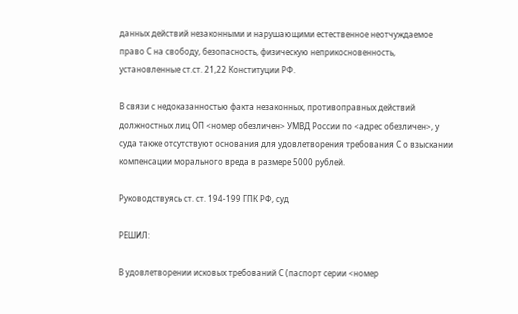данных действий незаконными и нарушающими естественное неотчуждаемое право С на свободу, безопасность, физическую неприкосновенность, установленные ст.ст. 21,22 Конституции РФ.

В связи с недоказанностью факта незаконных, противоправных действий должностных лиц ОП <номер обезличен> УМВД России по <адрес обезличен>, у суда также отсутствуют основания для удовлетворения требования С о взыскании компенсации морального вреда в размере 5000 рублей.

Руководствуясь ст. ст. 194-199 ГПК РФ, суд

РЕШИЛ:

В удовлетворении исковых требований С (паспорт серии <номер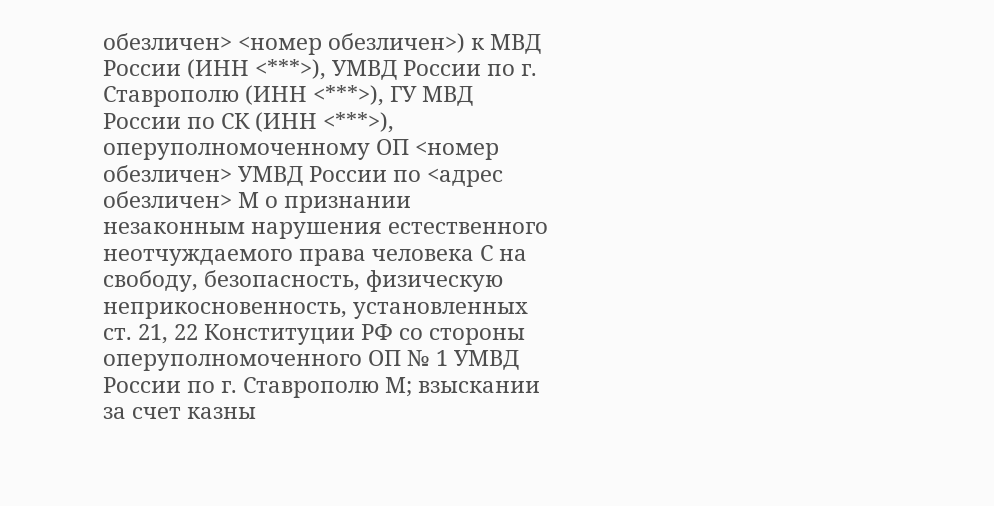обезличен> <номер обезличен>) к МВД России (ИНН <***>), УМВД России по г. Ставрополю (ИНН <***>), ГУ МВД России по СК (ИНН <***>), оперуполномоченному ОП <номер обезличен> УМВД России по <адрес обезличен> М о признании незаконным нарушения естественного неотчуждаемого права человека С на свободу, безопасность, физическую неприкосновенность, установленных ст. 21, 22 Конституции РФ со стороны оперуполномоченного ОП № 1 УМВД России по г. Ставрополю М; взыскании за счет казны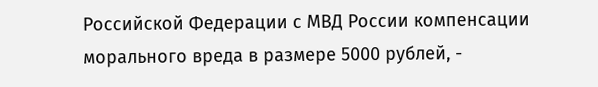Российской Федерации с МВД России компенсации морального вреда в размере 5000 рублей, -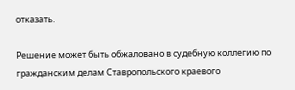отказать.

Решение может быть обжаловано в судебную коллегию по гражданским делам Ставропольского краевого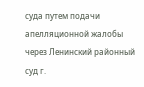суда путем подачи апелляционной жалобы через Ленинский районный суд г.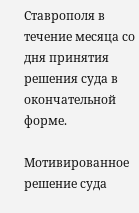Ставрополя в течение месяца со дня принятия решения суда в окончательной форме.

Мотивированное решение суда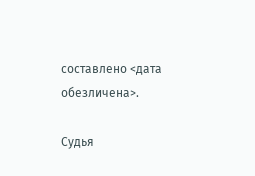составлено <дата обезличена>.

Судья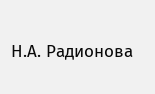Н.А. Радионова